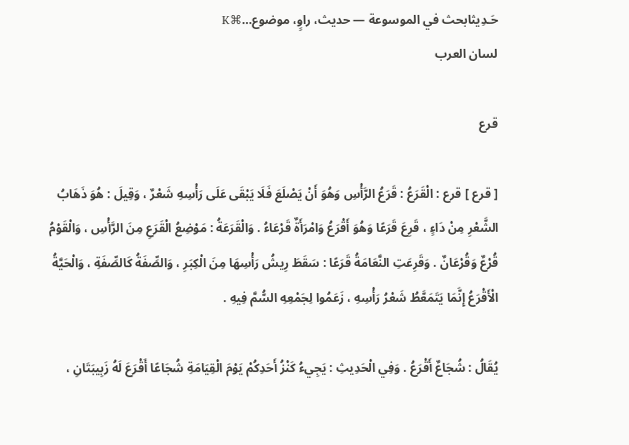حَـدِيثابحث في الموسوعة — حديث، راوٍ، موضوع…⌘K
لسان العرب

قرع

[ قرع ] قرع : الْقَرَعُ : قَرَعُ الرَّأْسِ وَهُوَ أَنْ يَصْلَعَ فَلَا يَبْقَى عَلَى رَأْسِهِ شَعْرٌ ، وَقِيلَ : هُوَ ذَهَابُ الشَّعْرِ مِنْ دَاءٍ ، قَرِعَ قَرَعًا وَهُوَ أَقْرَعُ وَامْرَأَةٌ قَرْعَاءُ . وَالْقَرَعَةُ : مَوْضِعُ الْقَرَعِ مِنَ الرَّأْسِ ، وَالْقَوْمُ قُرْعٌ وَقُرْعَانٌ . وَقَرِعَتِ النَّعَامَةُ قَرَعًا : سَقَطَ رِيشُ رَأْسِهَا مِنَ الْكِبَرِ ، وَالصِّفَةُ كَالصِّفَةِ ، وَالْحَيَّةُ الْأَقْرَعُ إِنَّمَا يَتَمَعَّطُ شَعْرُ رَأْسِهِ ، زَعَمُوا لِجَمْعِهِ السُّمَّ فِيهِ .

يُقَالُ : شُجَاعٌ أَقْرَعُ . وَفِي الْحَدِيثِ : يَجِيءُ كَنْزُ أَحَدِكُمْ يَوْمَ الْقِيَامَةِ شُجَاعًا أَقْرَعَ لَهُ زَبِيبَتَانِ ،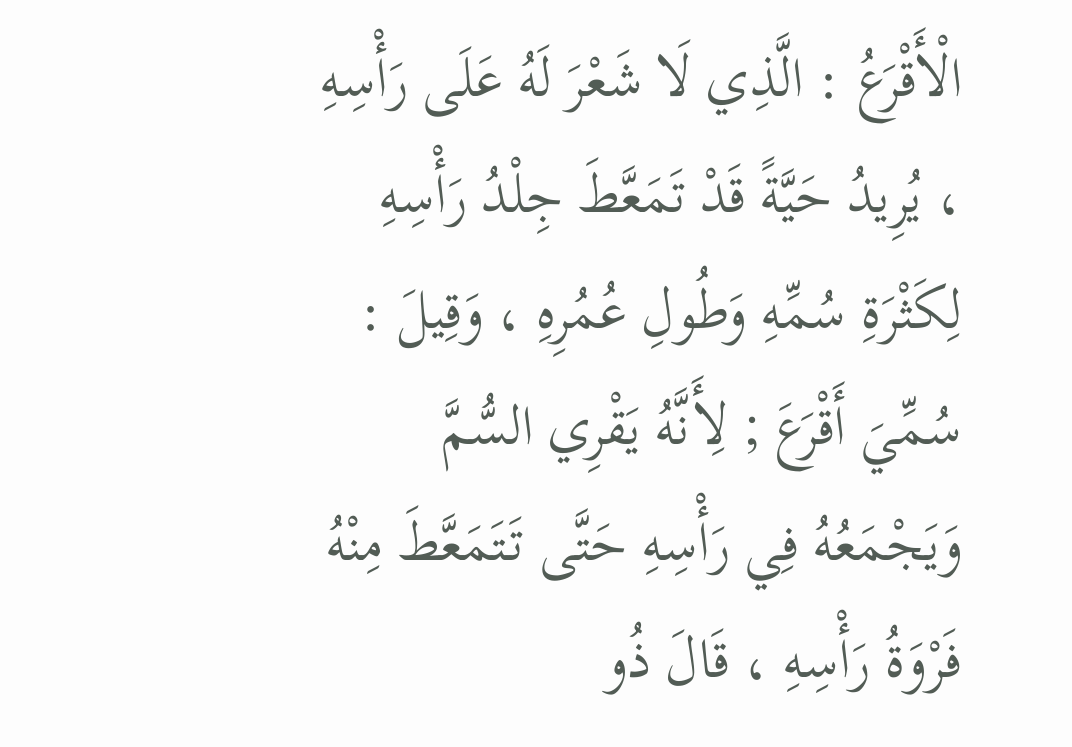الْأَقْرَعُ : الَّذِي لَا شَعْرَ لَهُ عَلَى رَأْسِهِ ، يُرِيدُ حَيَّةً قَدْ تَمَعَّطَ جِلْدُ رَأْسِهِ لِكَثْرَةِ سُمِّهِ وَطُولِ عُمُرِهِ ، وَقِيلَ : سُمِّيَ أَقْرَعَ ; لِأَنَّهُ يَقْرِي السُّمَّ وَيَجْمَعُهُ فِي رَأْسِهِ حَتَّى تَتَمَعَّطَ مِنْهُ فَرْوَةُ رَأْسِهِ ، قَالَ ذُو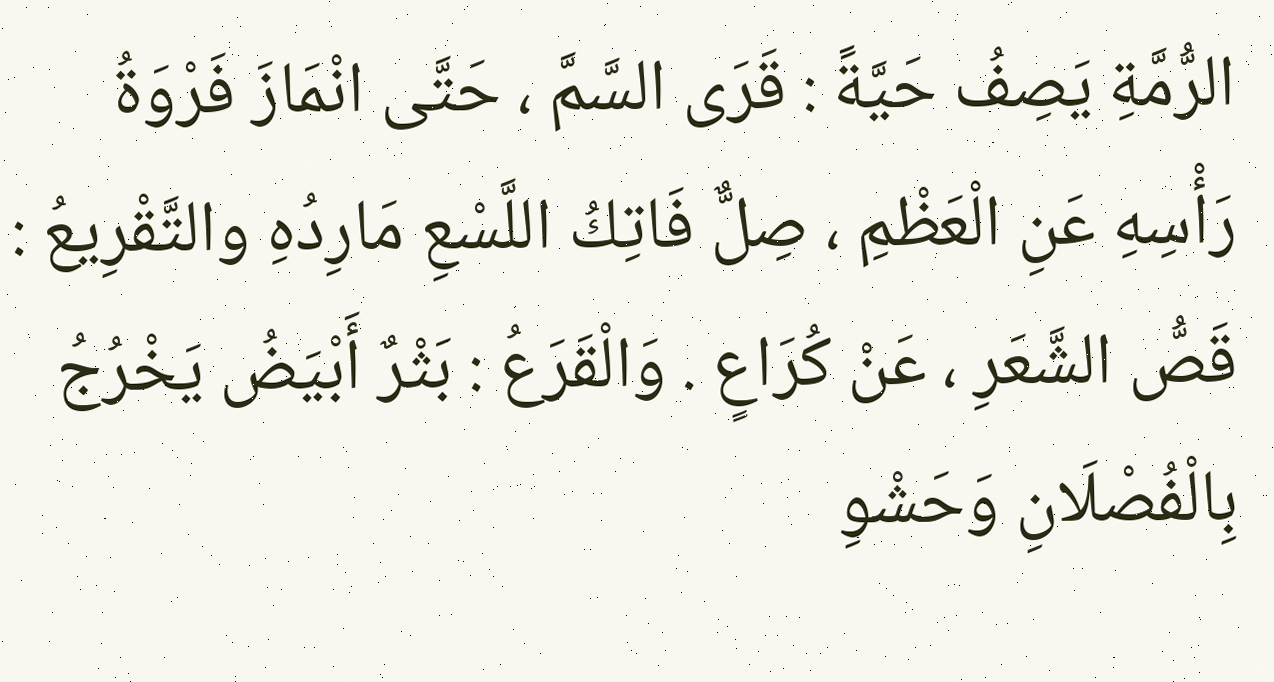الرُّمَّةِ يَصِفُ حَيَّةً : قَرَى السَّمَّ ، حَتَّى انْمَازَ فَرْوَةُ رَأْسِهِ عَنِ الْعَظْمِ ، صِلٌّ فَاتِكُ اللَّسْعِ مَارِدُهِ والتَّقْرِيعُ : قَصُّ الشَّعَرِ ، عَنْ كُرَاعٍ . وَالْقَرَعُ : بَثْرٌ أَبْيَضُ يَخْرُجُ بِالْفُصْلَانِ وَحَشْوِ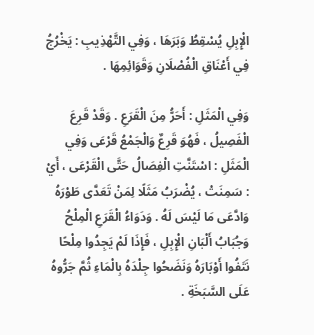الْإِبِلِ يُسْقِطُ وَبَرَهَا ، وَفِي التَّهْذِيبِ : يَخْرُجُ فِي أَعْنَاقِ الْفُصْلَانِ وَقَوَائِمِهَا .

وَفِي الْمَثَلِ : أَحَرُّ مِنَ الْقَرَعِ . وَقَدْ قَرِعَ الْفَصِيلُ ، فَهُوَ قَرِعٌ وَالْجَمْعُ قَرْعَى وَفِي الْمَثَلِ : اسْتَنَّتِ الْفِصَالُ حَتَّى الْقَرْعَى ، أَيْ : سَمِنَتْ ، يُضْرَبُ مَثَلًا لِمَنْ تَعَدَّى طَوْرَهُ وَادَّعَى مَا لَيْسَ لَهُ . وَدَوَاءُ الْقَرَعِ الْمِلْحُ وَجُبَابُ أَلْبَانِ الْإِبِلِ ، فَإِذَا لَمْ يَجِدُوا مِلْحًا نَتَفُوا أَوْبَارَهُ وَنَضَحُوا جِلْدَهُ بِالْمَاءِ ثُمَّ جَرُّوهُ عَلَى السَّبَخَةِ .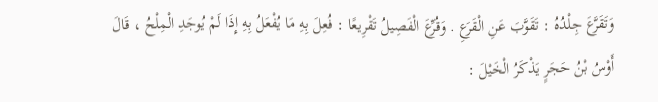وَتَقَرَّعَ جِلْدُهُ : تَقَوَّبَ عَنِ الْقَرَعِ . وَقُرِّعَ الْفَصِيلُ تَقْرِيعًا : فُعِلَ بِهِ مَا يُفْعَلُ بِهِ إِذَا لَمْ يُوجَدِ الْمِلْحُ ، قَالَ أَوْسُ بْنُ حَجَرٍ يَذْكَرُ الْخَيْلَ :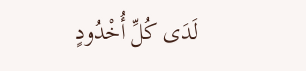لَدَى كُلِّ أُخْدُودٍ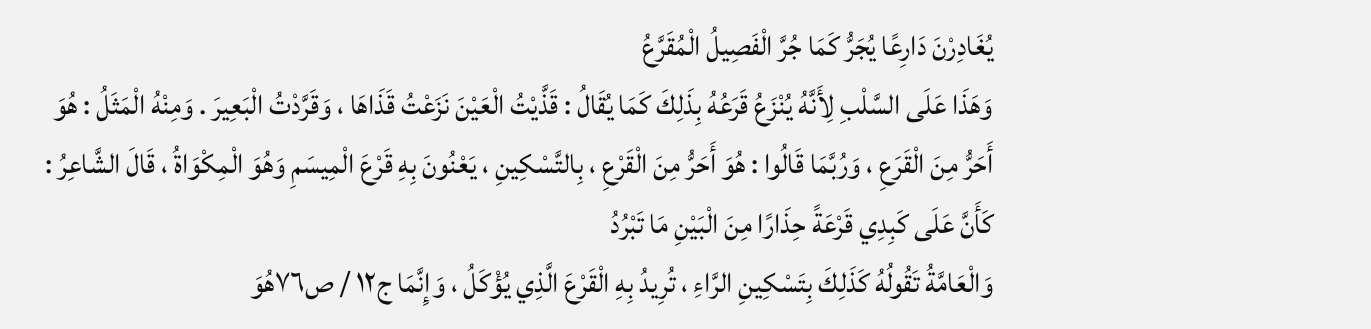يُغَادِرْنَ دَارِعًا يُجَرُّ كَمَا جُرَّ الْفَصِيلُ الْمُقَرَّعُ
وَهَذَا عَلَى السَّلْبِ لِأَنَّهُ يُنْزَعُ قَرَعُهُ بِذَلِكَ كَمَا يُقَالُ : قَذَّيْتُ الْعَيْنَ نَزَعْتُ قَذَاهَا ، وَقَرَّدْتُ الْبَعِيرَ . وَمِنْهُ الْمَثَلُ : هُوَ أَحَرُّ مِنَ الْقَرَعِ ، وَرُبَّمَا قَالُوا : هُوَ أَحَرُّ مِنَ الْقَرْعِ ، بِالتَّسْكِينِ ، يَعْنُونَ بِهِ قَرْعَ الْمِيسَمِ وَهُوَ الْمِكْوَاةُ ، قَالَ الشَّاعِرُ :
كَأَنَّ عَلَى كَبِدِي قَرْعَةً حِذَارًا مِنَ الْبَيْنِ مَا تَبْرُدُ
وَالْعَامَّةُ تَقُولُهُ كَذَلِكَ بِتَسْكِينِ الرَّاءِ ، تُرِيدُ بِهِ الْقَرْعَ الَّذِي يُؤْكَلُ ، وَإِنَّمَا ج١٢ / ص٧٦هُوَ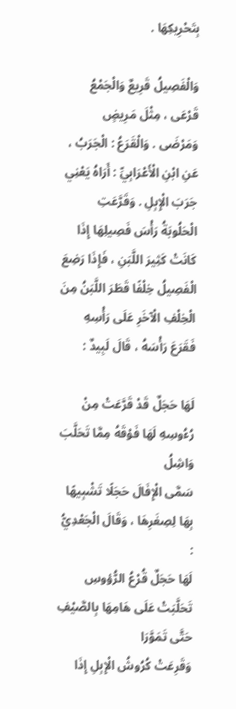بِتَحْرِيكِهَا .

وَالْفَصِيلُ قَرِيعٌ وَالْجَمْعُ قَرْعَى ، مِثْلَ مَرِيضٍ وَمَرْضَى . وَالْقَرَعُ : الْجَرَبُ ، عَنِ ابْنِ الْأَعْرَابِيِّ : أَرَاهُ يَعْنِي جَرَبَ الْإِبِلِ . وَقَرَّعَتِ الْحَلُوبَةُ رَأْسَ فَصِيلِهَا إِذَا كَانَتْ كَثِيرَ اللَّبَنِ ، فَإِذَا رَضِعَ الْفَصِيلُ خِلْفًا قَطَرَ اللَّبَنُ مِنَ الْخِلْفِ الْآخَرِ عَلَى رَأْسِهِ فَقَرَعَ رَأْسَهُ ، قَالَ لَبِيدٌ :

لَهَا حَجَلٌ قَدْ قَرَّعَتْ مِنْ رُءُوسِهِ لَهَا فَوْقَهُ مِمَّا تَحَلَّبَ وَاشِلُ
سَمَّى الْإِفَالَ حَجَلًا تَشْبِيهًا بِهَا لِصِغَرِهَا ، وَقَالَ الْجَعْدِيُّ :
لَهَا حَجَلٌ قُرْعُ الرُّؤوسِ تَحَلَّبَتْ عَلَى هَامِهَا بِالصَّيْفِ حَتَّى تَمَوَّرَا
وَقَرِعَتْ كُرُوشُ الْإِبِلِ إِذَا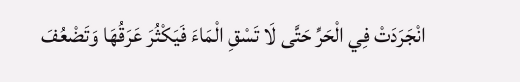انْجَرَدَتْ فِي الْحَرِّ حَتَّى لَا تَسْقِ الْمَاءَ فَيَكْثُرَ عَرَقُهَا وَتَضْعُفَ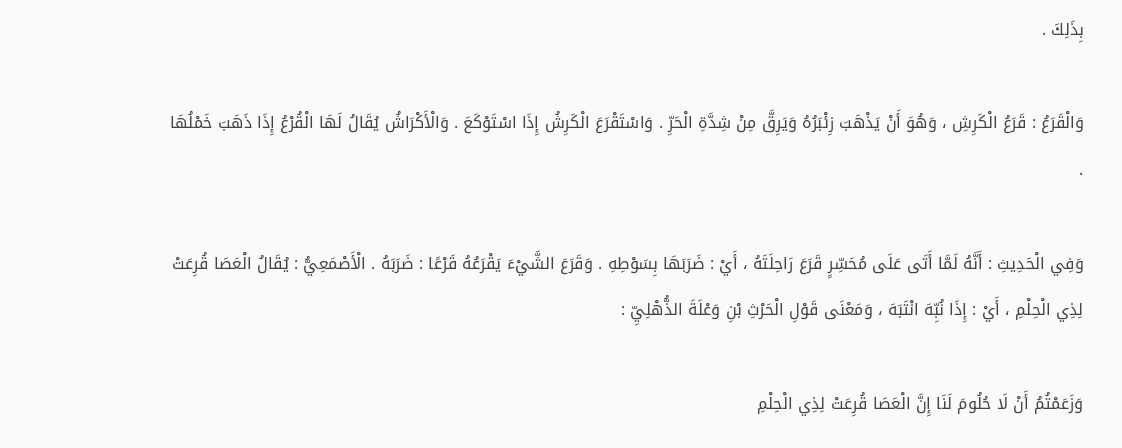بِذَلِكَ .

وَالْقَرَعُ : قَرَعُ الْكَرِشِ ، وَهُوَ أَنْ يَذْهَبَ زِئْبَرُهُ وَيَرِقَّ مِنْ شِدَّةِ الْحَرِّ . وَاسْتَقْرَعَ الْكَرِشُ إِذَا اسْتَوْكَعَ . وَالْأَكْرَاشُ يُقَالُ لَهَا الْقُرْعُ إِذَا ذَهَبَ خَمْلُهَا .

وَفِي الْحَدِيثِ : أَنَّهُ لَمَّا أَتَى عَلَى مُحَسِّرٍ قَرَعَ رَاحِلَتَهُ ، أَيْ : ضَرَبَهَا بِسَوْطِهِ . وَقَرَعَ الشَّيْءَ يَقْرَعُهُ قَرْعًا : ضَرَبَهُ . الْأَصْمَعِيُّ : يُقَالُ الْعَصَا قُرِعَتْ لِذِي الْحِلْمِ ، أَيْ : إِذَا نُبِّهَ انْتَبَهَ ، وَمَعْنَى قَوْلِ الْحَرْثِ بْنِ وَعْلَةَ الذُّهْلِيِّ :

وَزَعَمْتُمُ أَنْ لَا حُلُومَ لَنَا إِنَّ الْعَصَا قُرِعَتْ لِذِي الْحِلْمِ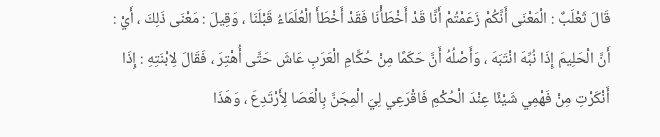قَالَ ثَعْلَبٌ : الْمَعْنَى أَنَّكُمْ زَعَمْتُمْ أَنَّا قَدْ أَخْطَأْنَا فَقَدْ أَخْطَأَ الْعُلَمَاءُ قَبْلَنَا ، وَقِيلَ : مَعْنَى ذَلِكَ ، أَيْ : أَنَّ الْحَلِيمَ إِذَا نُبِّهَ انْتَبَهَ ، وَأَصْلُهُ أَنَّ حَكَمًا مِنْ حُكَّامِ الْعَرَبِ عَاشَ حَتَّى أُهْتِرَ ، فَقَالَ لِابْنَتِهِ : إِذَا أَنْكَرْتِ مِنْ فَهْمِي شَيْئًا عِنْدَ الْحُكْمِ فَاقْرَعِي لِيَ الْمِجَنَّ بِالْعَصَا لِأَرْتَدِعَ ، وَهَذَا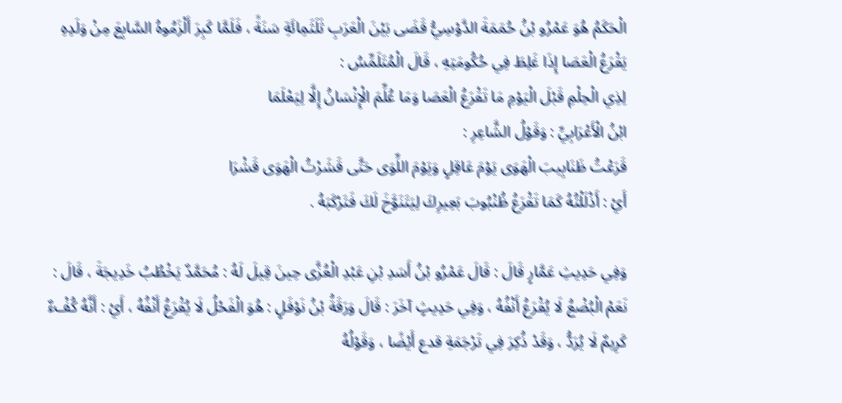الْحَكَمُ هُوَ عَمْرُو بْنُ حُمَمَةَ الدَّوْسِيُّ قَضَى بَيْنَ الْعَرَبِ ثَلَثَمِائَةِ سَنَةً ، فَلَمَّا كَبِرَ أَلْزَمُوهُ السَّابِعَ مِنْ وَلَدِهِ يَقْرَعُ الْعَصَا إِذَا غَلِطَ فِي حُكُومَتِهِ ، قَالَ الْمُتَلَمِّسُ :
لِذِي الْحِلْمِ قَبْلَ الْيَوْمِ مَا تَقْرَعُ الْعَصَا وَمَا عُلِّمَ الْإِنْسَانُ إِلَّا لِيَعْلَمَا
ابْنُ الْأَعْرَابِيِّ : وَقَوْلُ الشَّاعِرِ :
قَرَعْتُ ظَنَابِيبَ الْهَوَى يَوْمَ عَاقِلٍ وَيَوْمَ اللِّوَى حَتَّى قَشَرْتُ الْهَوَى قَشْرَا
أَيْ : أَذْلَلْتُهُ كَمَا تَقْرَعُ ظُنْبُوبَ بَعِيرِكَ لِيَتَنَوَّخَ لَكَ فَتَرْكَبَهُ .

وَفِي حَدِيثِ عَمَّارٍ قَالَ : قَالَ عَمْرُو بْنُ أَسَدِ بْنِ عَبْدِ الْعُزَّى حِينَ قِيلَ لَهُ : مُحَمَّدٌ يَخْطُبُ خَدِيجَةَ ، قَالَ : نَعَمْ الْبُضْعُ لَا يُقْرَعُ أَنْفُهُ ، وَفِي حَدِيثٍ آخَرَ : قَالَ وَرَقَةُ بْنُ نَوْفَلٍ : هُوَ الْفَحْلُ لَا يُقْرَعُ أَنْفُهُ ، أَيْ : أَنَّهُ كُفْءٌ كَرِيمٌ لَا يُرَدُّ ، وَقَدْ ذُكِرَ فِي تَرْجَمَةِ قدع أَيْضًا ، وَقَوْلُهُ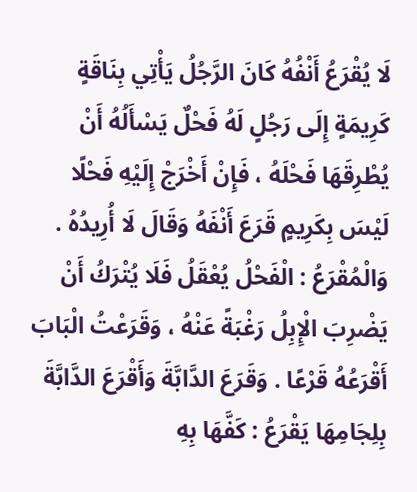لَا يُقْرَعُ أَنْفُهُ كَانَ الرَّجُلُ يَأْتِي بِنَاقَةٍ كَرِيمَةٍ إِلَى رَجُلٍ لَهُ فَحْلٌ يَسْأَلُهُ أَنْ يُطْرِقَهَا فَحْلَهُ ، فَإِنْ أَخْرَجْ إِلَيْهِ فَحْلًا لَيْسَ بِكَرِيمٍ قَرَعَ أَنْفَهُ وَقَالَ لَا أُرِيدُهُ . وَالْمُقْرَعُ : الْفَحْلُ يُعْقَلُ فَلَا يُتْرَكُ أَنْ يَضْرِبَ الْإِبِلُ رَغْبَةً عَنْهُ ، وَقَرَعْتُ الْبَابَ أَقْرَعُهُ قَرْعًا . وَقَرَعَ الدَّابَّةَ وَأَقْرَعَ الدَّابَّةَ بِلِجَامِهَا يَقْرَعُ : كَفَّهَا بِهِ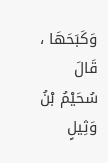وَكَبَحَهَا ، قَالَ سُحَيْمُ بْنُ وَثِيلٍ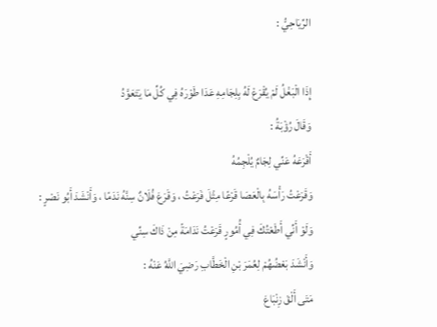الرِّيَاحِيُّ :

إِذَا الْبَغْلُ لَمْ يُقْرَعْ لَهُ بِلِجَامِهِ عَدَا طَوْرَهُ فِي كُلِّ مَا يَتَعَوَّدُ
وَقَالَ رُؤْبَةُ :
أَقْرَعَهُ عَنِّي لِجَامٌ يُلْجِمُهُ
وَقَرَعْتُ رَأْسَهُ بِالْعَصَا قَرْعًا مِثْلَ فَرَعْتُ ، وَقَرَعَ فُلَانٌ سِنَّهُ نَدَمًا ، وَأَنْشَدَ أَبُو نَصْرٍ :
وَلَوْ أَنِّي أَطَعْتُكَ فِي أُمُورٍ قَرَعْتُ نَدَامَةً مِنْ ذَاكَ سِنِّي
وَأَنْشَدَ بَعْضُهُمْ لِعُمَرَ بْنِ الْخَطَّابِ رَضِيَ اللَّهُ عَنْهُ :
مَتَى أَلْقَ زِنْبَاعَ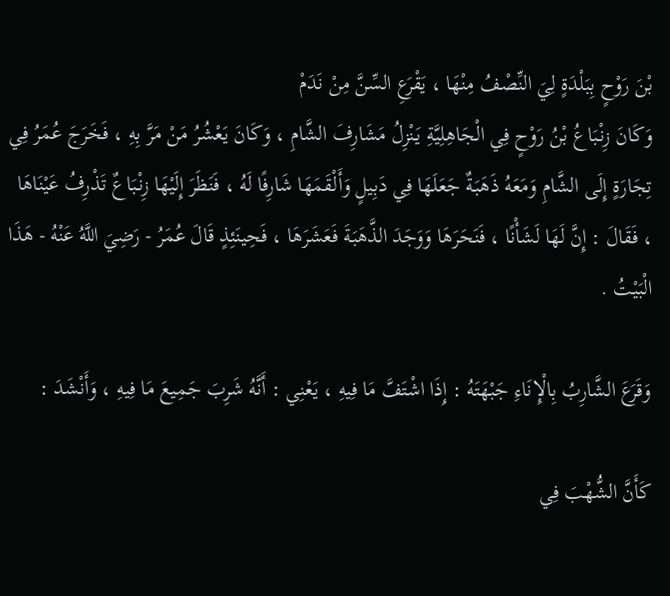بْنَ رَوْحٍ بِبَلْدَةٍ لِيَ النِّصْفُ مِنْهَا ، يَقْرَعِ السِّنَّ مِنْ نَدَمْ
وَكَانَ زِنْبَاعُ بْنُ رَوْحٍ فِي الْجَاهِلِيَّةِ يَنْزِلُ مَشَارِفَ الشَّامِ ، وَكَانَ يَعْشُرُ مَنْ مَرَّ بِهِ ، فَخَرَجَ عُمَرُ فِي تِجَارَةٍ إِلَى الشَّامِ وَمَعَهُ ذَهَبَةٌ جَعَلَهَا فِي دَبِيلٍ وَأَلْقَمَهَا شَارِفًا لَهُ ، فَنَظَرَ إِلَيْهَا زِنْبَاعٌ تَذْرِفُ عَيْنَاهَا ، فَقَالَ : إِنَّ لَهَا لَشَأْنًا ، فَنَحَرَهَا وَوَجَدَ الذَّهَبَةَ فَعَشَرَهَا ، فَحِينَئِذٍ قَالَ عُمَرُ - رَضِيَ اللَّهُ عَنْهُ - هَذَا الْبَيْتُ .

وَقَرَعَ الشَّارِبُ بِالْإِنَاءِ جَبْهَتَهُ : إِذَا اشْتَفَّ مَا فِيهِ ، يَعْنِي : أَنَّهُ شَرِبَ جَمِيعَ مَا فِيهِ ، وَأَنْشَدَ :

كَأَنَّ الشُّهْبَ فِي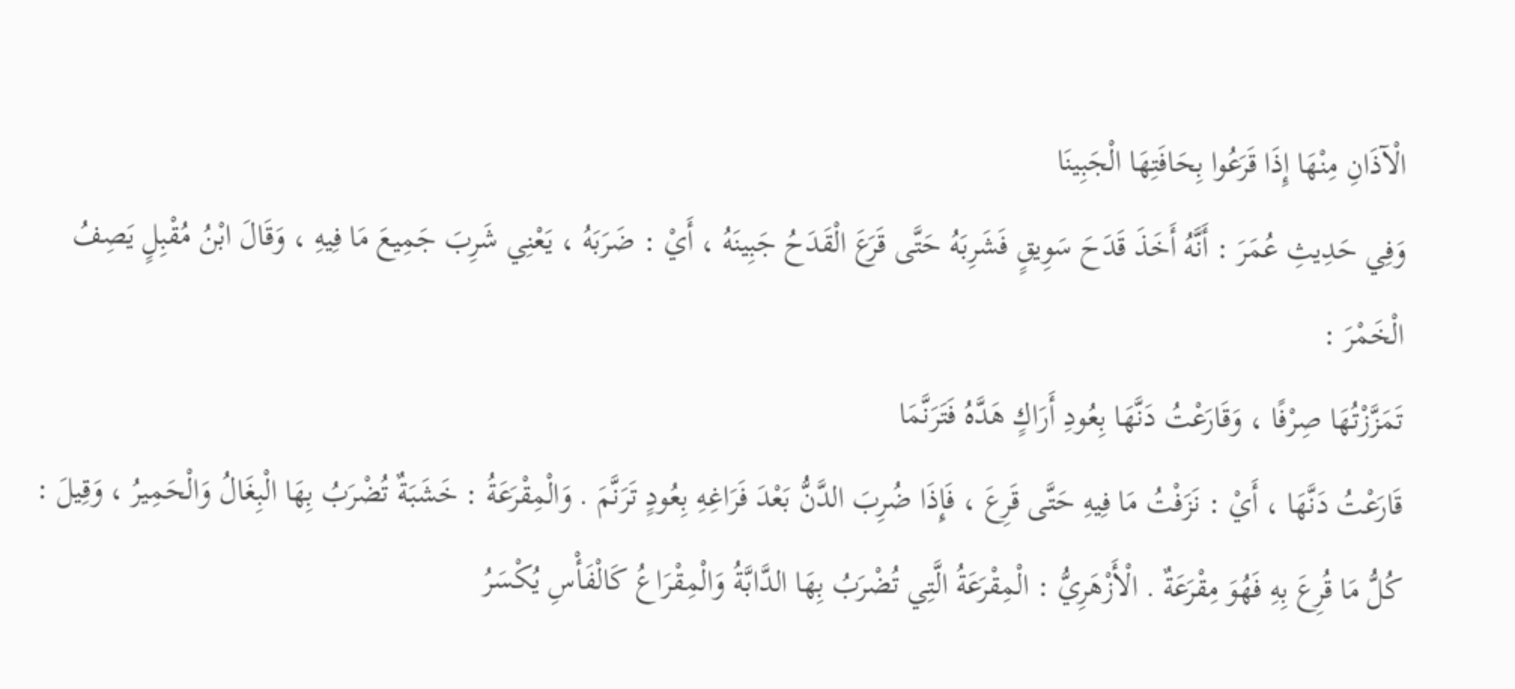الْآذَانِ مِنْهَا إِذَا قَرَعُوا بِحَافَتِهَا الْجَبِينَا
وَفِي حَدِيثِ عُمَرَ : أَنَّهُ أَخَذَ قَدَحَ سَوِيقٍ فَشَرِبَهُ حَتَّى قَرَعَ الْقَدَحُ جَبِينَهُ ، أَيْ : ضَرَبَهُ ، يَعْنِي شَرِبَ جَمِيعَ مَا فِيهِ ، وَقَالَ ابْنُ مُقْبِلٍ يَصِفُ الْخَمْرَ :
تَمَزَّزْتُهَا صِرْفًا ، وَقَارَعْتُ دَنَّهَا بِعُودِ أَرَاكٍ هَدَّهُ فَتَرَنَّمَا
قَارَعْتُ دَنَّهَا ، أَيْ : نَزَفْتُ مَا فِيهِ حَتَّى قَرِعَ ، فَإِذَا ضُرِبَ الدَّنُّ بَعْدَ فَرَاغِهِ بِعُودٍ تَرَنَّمَ . وَالْمِقْرَعَةُ : خَشَبَةٌ تُضْرَبُ بِهَا الْبِغَالُ وَالْحَمِيرُ ، وَقِيلَ : كُلُّ مَا قُرِعَ بِهِ فَهُوَ مِقْرَعَةٌ . الْأَزْهَرِيُّ : الْمِقْرَعَةُ الَّتِي تُضْرَبُ بِهَا الدَّابَّةُ وَالْمِقْرَاعُ كَالْفَأْسِ يُكْسَرُ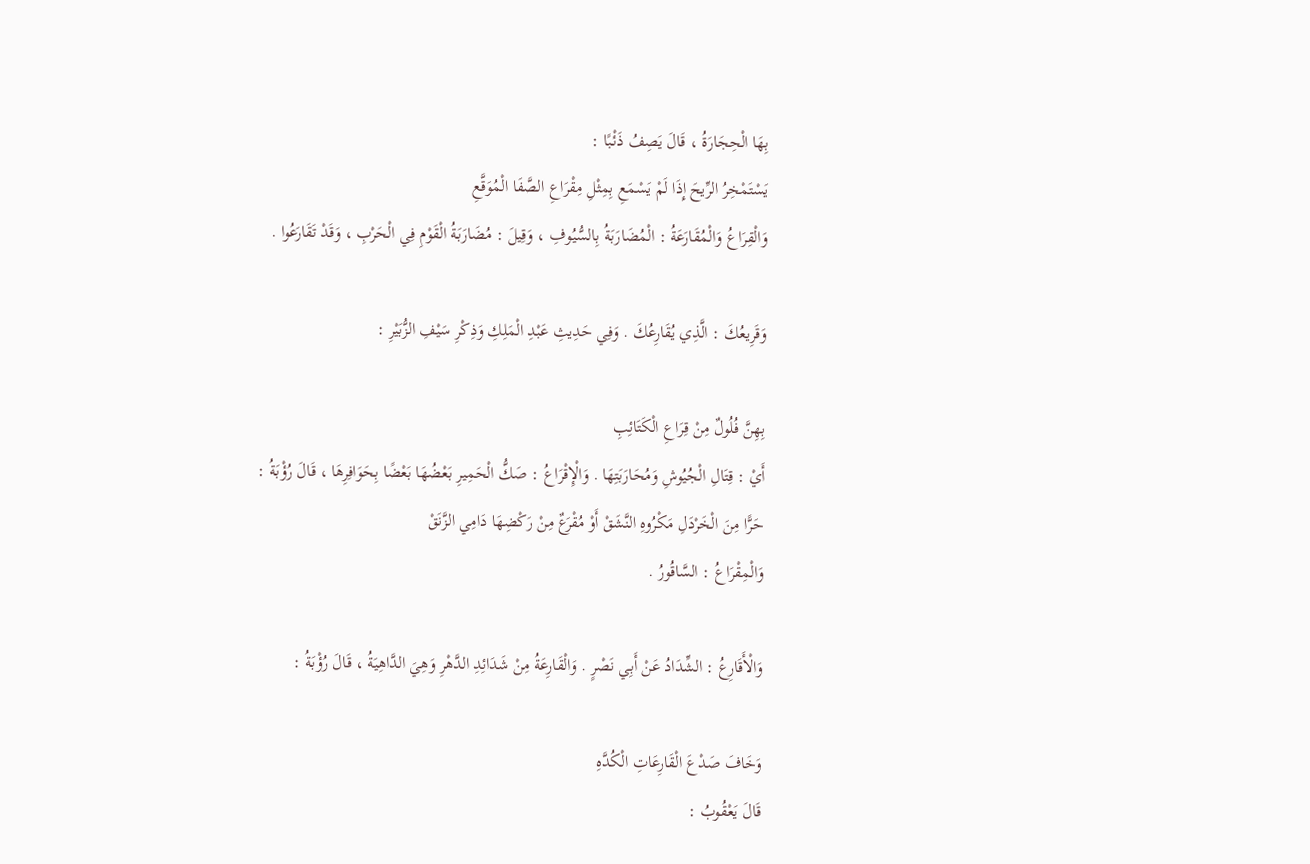بِهَا الْحِجَارَةُ ، قَالَ يَصِفُ ذَئْبًا :
يَسْتَمْخِرُ الرِّيحَ إِذَا لَمْ يَسْمَعِ بِمِثْلِ مِقْرَاعِ الصَّفَا الْمُوَقَّعِ
وَالْقِرَاعُ وَالْمُقَارَعَةُ : الْمُضَارَبَةُ بِالسُّيُوفِ ، وَقِيلَ : مُضَارَبَةُ الْقَوْمِ فِي الْحَرْبِ ، وَقَدْ تَقَارَعُوا .

وَقَرِيعُكَ : الَّذِي يُقَارِعُكَ . وَفِي حَدِيثِ عَبْدِ الْمَلِكِ وَذِكْرِ سَيْفِ الزُّبَيْرِ :

بِهِنَّ فُلُولٌ مِنْ قِرَاعِ الْكَتَائِبِ
أَيْ : قِتَالِ الْجُيُوشِ وَمُحَارَبَتِهَا . وَالْإِقْرَاعُ : صَكُّ الْحَمِيرِ بَعْضُهَا بَعْضًا بِحَوَافِرِهَا ، قَالَ رُؤْبَةُ :
حَرًّا مِنَ الْخَرْدَلِ مَكْرُوهِ النَّشَقْ أَوْ مُقْرَعٌ مِنْ رَكْضِهَا دَامِي الزَّنَقْ
وَالْمِقْرَاعُ : السَّاقُورُ .

وَالْأَقَارِعُ : الشِّدَادُ عَنْ أَبِي نَصْرٍ . وَالْقَارِعَةُ مِنْ شَدَائِدِ الدَّهْرِ وَهِيَ الدَّاهِيَةُ ، قَالَ رُؤْبَةُ :

وَخَافَ صَدْعَ الْقَارِعَاتِ الْكُدَّهِ
قَالَ يَعْقُوبُ :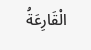الْقَارِعَةُ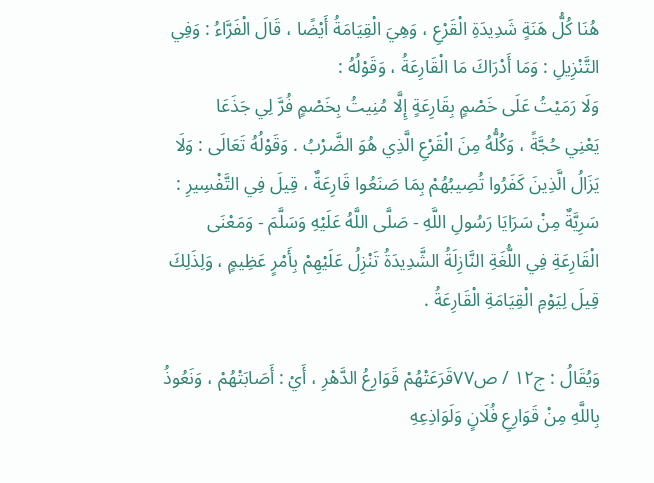هُنَا كُلُّ هَنَةٍ شَدِيدَةِ الْقَرْعِ ، وَهِيَ الْقِيَامَةُ أَيْضًا ، قَالَ الْفَرَّاءُ : وَفِي التَّنْزِيلِ : وَمَا أَدْرَاكَ مَا الْقَارِعَةُ ، وَقَوْلُهُ :
وَلَا رَمَيْتُ عَلَى خَصْمٍ بِقَارِعَةٍ إِلَّا مُنِيتُ بِخَصْمٍ فُرَّ لِي جَذَعَا
يَعْنِي حُجَّةً ، وَكُلُّهُ مِنَ الْقَرْعِ الَّذِي هُوَ الضَّرْبُ . وَقَوْلُهُ تَعَالَى : وَلَا يَزَالُ الَّذِينَ كَفَرُوا تُصِيبُهُمْ بِمَا صَنَعُوا قَارِعَةٌ ، قِيلَ فِي التَّفْسِيرِ : سَرِيَّةٌ مِنْ سَرَايَا رَسُولِ اللَّهِ - صَلَّى اللَّهُ عَلَيْهِ وَسَلَّمَ - وَمَعْنَى الْقَارِعَةِ فِي اللُّغَةِ النَّازِلَةُ الشَّدِيدَةُ تَنْزِلُ عَلَيْهِمْ بِأَمْرٍ عَظِيمٍ ، وَلِذَلِكَ قِيلَ لِيَوْمِ الْقِيَامَةِ الْقَارِعَةُ .

وَيُقَالُ : ج١٢ / ص٧٧قَرَعَتْهُمْ قَوَارِعُ الدَّهْرِ ، أَيْ : أَصَابَتْهُمْ ، وَنَعُوذُ بِاللَّهِ مِنْ قَوَارِعِ فُلَانٍ وَلَوَاذِعِهِ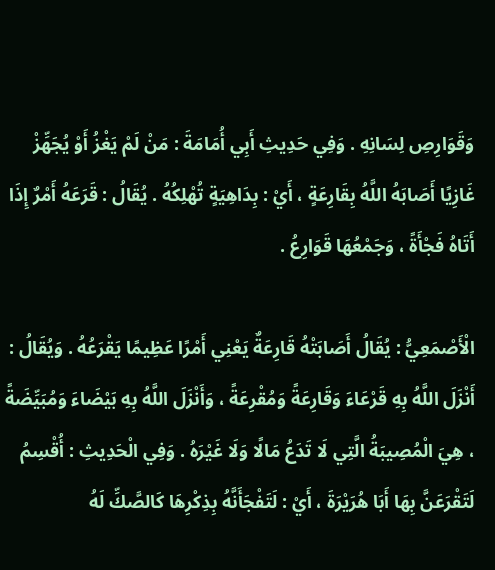وَقَوَارِصِ لِسَانِهِ . وَفِي حَدِيثِ أَبِي أُمَامَةَ : مَنْ لَمْ يَغْزُ أَوْ يُجَهِّزْ غَازِيًا أَصَابَهُ اللَّهُ بِقَارِعَةٍ ، أَيْ : بِدَاهِيَةٍ تُهْلِكُهُ . يُقَالُ : قَرَعَهُ أَمْرٌ إِذَا أَتَاهُ فَجْأَةً ، وَجَمْعُهَا قَوَارِعُ .

الْأَصْمَعِيُّ : يُقَالُ أَصَابَتْهُ قَارِعَةٌ يَعْنِي أَمْرًا عَظِيمًا يَقْرَعُهُ . وَيُقَالُ : أَنْزَلَ اللَّهُ بِهِ قَرْعَاءَ وَقَارِعَةً وَمُقْرِعَةً ، وَأَنْزَلَ اللَّهُ بِهِ بَيْضَاءَ وَمُبَيِّضَةً ، هِيَ الْمُصِيبَةُ الَّتِي لَا تَدَعُ مَالًا وَلَا غَيْرَهُ . وَفِي الْحَدِيثِ : أُقْسِمُ لَتَقْرَعَنَّ بِهَا أَبَا هُرَيْرَةَ ، أَيْ : لَتَفْجَأَنَّهُ بِذِكْرِهَا كَالصَّكِّ لَهُ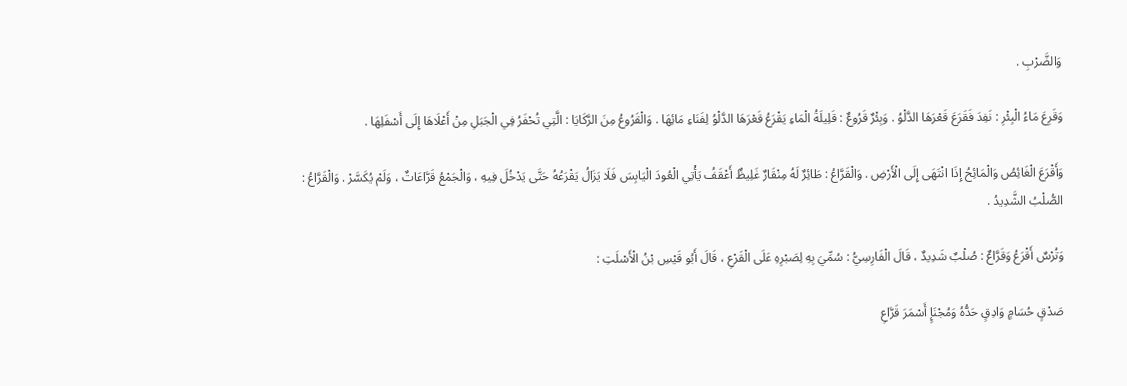وَالضَّرْبِ .

وَقَرِعَ مَاءُ الْبِئْرِ : نَفِدَ فَقَرَعَ قَعْرَهَا الدَّلْوُ . وَبِئْرٌ قَرُوعٌ : قَلِيلَةُ الْمَاءِ يَقْرَعُ قَعْرَهَا الدَّلْوُ لِفَنَاءِ مَائِهَا . وَالْقَرُوعُ مِنَ الرَّكَايَا : الَّتِي تُحْفَرُ فِي الْجَبَلِ مِنْ أَعْلَاهَا إِلَى أَسْفَلِهَا .

وَأَقْرَعَ الْغَائِصُ وَالْمَائِحُ إِذَا انْتَهَى إِلَى الْأَرْضِ . وَالْقَرَّاعُ : طَائِرٌ لَهُ مِنْقَارٌ غَلِيظٌ أَعْقَفُ يَأْتِي الْعُودَ الْيَابِسَ فَلَا يَزَالُ يَقْرَعُهُ حَتَّى يَدْخُلَ فِيهِ ، وَالْجَمْعُ قَرَّاعَاتٌ ، وَلَمْ يُكَسَّرْ . وَالْقَرَّاعُ : الصُّلْبُ الشَّدِيدُ .

وَتُرْسٌ أَقْرَعُ وَقَرَّاعٌ : صُلْبٌ شَدِيدٌ ، قَالَ الْفَارِسِيُّ : سُمِّيَ بِهِ لِصَبْرِهِ عَلَى الْقَرْعِ ، قَالَ أَبُو قَيْسِ بْنُ الْأَسْلَتِ :

صَدْقٍ حُسَامٍ وَادِقٍ حَدُّهُ وَمُجْنَإٍ أَسْمَرَ قَرَّاعِ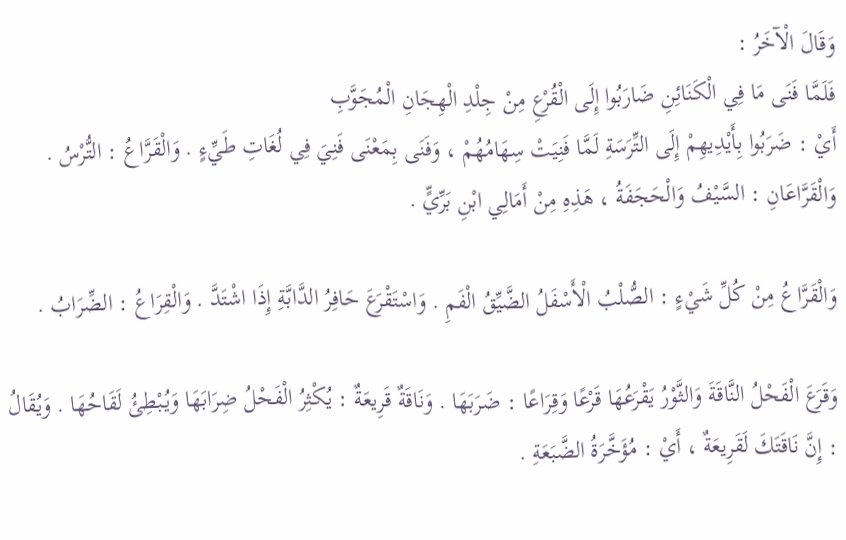وَقَالَ الْآخَرُ :
فَلَمَّا فَنَى مَا فِي الْكَنَائِنِ ضَارَبُوا إِلَى الْقُرْعِ مِنْ جِلْدِ الْهِجَانِ الْمُجَوَّبِ
أَيْ : ضَرَبُوا بِأَيْدِيهِمْ إِلَى التِّرَسَةِ لَمَّا فَنِيَتْ سِهَامُهُمْ ، وَفَنَى بِمَعْنَى فَنِيَ فِي لُغَاتِ طَيِّءٍ . وَالْقَرَّاعُ : التُّرْسُ . وَالْقَرَّاعَانِ : السَّيْفُ وَالْحَجَفَةُ ، هَذِهِ مِنْ أَمَالِي ابْنِ بَرِّيٍّ .

وَالْقَرَّاعُ مِنْ كُلِّ شَيْءٍ : الصُّلْبُ الْأَسْفَلُ الضَّيِّقُ الْفَمِ . وَاسْتَقْرَعَ حَافِرُ الدَّابَّةِ إِذَا اشْتَدَّ . وَالْقِرَاعُ : الضِّرَابُ .

وَقَرَعَ الْفَحْلُ النَّاقَةَ وَالثَّوْرُ يَقْرَعُهَا قَرْعًا وَقِرَاعًا : ضَرَبَهَا . وَنَاقَةٌ قَرِيعَةٌ : يُكْثِرُ الْفَحْلُ ضِرَابَهَا وَيُبْطِئُ لَقَاحُهَا . وَيُقَالُ : إِنَّ نَاقَتَكَ لَقَرِيعَةٌ ، أَيْ : مُؤَخَّرَةُ الضَّبَعَةِ .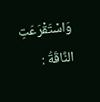وَاسْتَقْرَعَتِ النَّاقَةُ :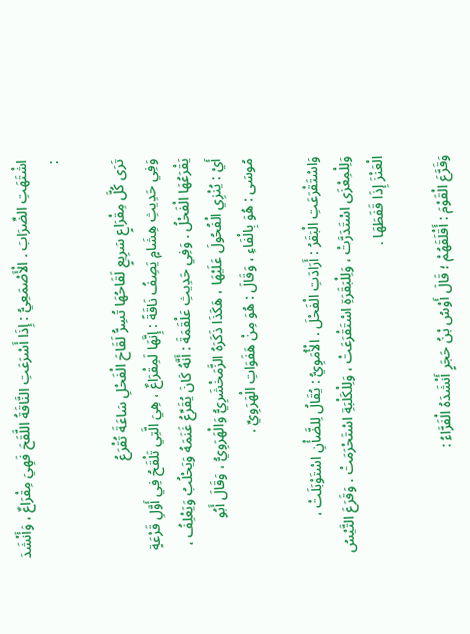اشْتَهَتِ الضِّرَابَ . الْأَصْمَعِيُّ : إِذَا أَسْرَعَتِ النَّاقَةُ اللَّقَحَ فَهِيَ مِقْرَاعٌ ، وَأَنْشَدَ :

تَرَى كُلَّ مِقْرَاعٍ سَرِيعٍ لَقَاحُهَا تُسِرُّ لَقَاحَ الْفَحْلِ سَاعَةَ تُقْرَعُ
وَفِي حَدِيثِ هِشَامٍ يَصِفُ نَاقَةً : إِنَّهَا لَمِقْرَاعٌ ، هِيَ الَّتِي تَلْقَحُ فِي أَوَّلِ قَرْعَةٍ يَقْرَعُهَا الْفَحْلُ . وَفِي حَدِيثِ عَلْقَمَةَ : أَنَّهُ كَانَ يُقَرِّعُ غَنَمَهُ وَيَحْلُبُ وَيَعْلِفُ ، أَيْ : يُنْزِي الْفُحُولَ عَلَيْهَا ، هَكَذَا ذَكَرَهُ الزَّمَخْشَرِيُّ وَالْهَرَوِيُّ ، وَقَالَ أَبُو مُوسَى : هُوَ بِالْفَاءِ ، وَقَالَ : هُوَ مِنْ هَفَوَاتِ الْهَرَوِيِّ .

وَاسْتَقْرَعَتِ الْبَقَرُ : أَرَادَتِ الْفَحْلَ . الْأُمَوِيُّ : يُقَالُ لِلضَّأْنِ اسْتَوْبَلَتْ ، وَلِلْمِعْزَى اسْتَدَرَّتْ ، وَلِلْبَقَرَةِ اسْتَقْرَعَتْ ، وَلِلْكَلْبَةِ اسْتَحْرَمَتْ . وَقَرَعَ التَّيْسُ الْعَنْزَ إِذَا قَفَطَهَا .

وَقَرَّعَ الْقَوْمَ : أَقْلَقَهُمْ ؛ قَالَ أَوْسُ بْنُ حَجَرٍ أَنْشَدَهُ الْفَرَّاءُ :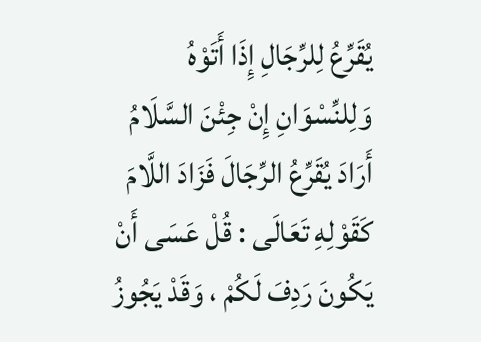يُقَرِّعُ لِلرِّجَالِ إِذَا أَتَوْهُ وَلِلنِّسْوَانِ إِنْ جِئْنَ السَّلَامُ
أَرَادَ يُقَرِّعُ الرِّجَالَ فَزَادَ اللَّامَ كَقَوْلِهِ تَعَالَى : قُلْ عَسَى أَنْ يَكُونَ رَدِفَ لَكُمْ ، وَقَدْ يَجُوزُ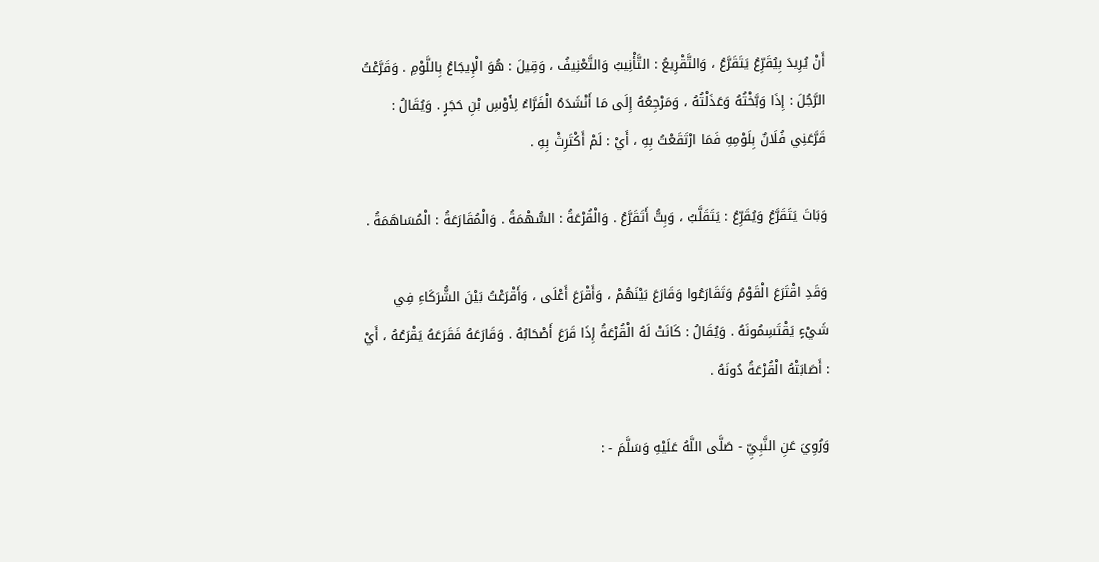أَنْ يُرِيدَ بِيُقَرِّعُ يَتَقَرَّعُ ، وَالتَّقْرِيعُ : التَّأْنِيبُ وَالتَّعْنِيفُ ، وَقِيلَ : هُوَ الْإِيجَاعُ بِاللَّوْمِ . وَقَرَّعْتُ الرَّجُلَ : إِذَا وَبَّخْتُهُ وَعَذَلْتُهُ ، وَمَرْجِعُهُ إِلَى مَا أَنْشَدَهُ الْفَرَّاءُ لِأَوْسِ بْنِ حَجَرٍ . وَيُقَالُ : قَرَّعَنِي فُلَانٌ بِلَوْمِهِ فَمَا ارْتَقَعْتُ بِهِ ، أَيْ : لَمْ أَكْتَرِثْ بِهِ .

وَبَاتَ يَتَقَرَّعُ وَيُقَرِّعُ : يَتَقَلَّبُ ، وَبِتُّ أَتَقَرَّعُ . وَالْقُرْعَةُ : السُّهْمَةُ . وَالْمُقَارَعَةُ : الْمُسَاهَمَةُ .

وَقَدِ اقْتَرَعَ الْقَوْمُ وَتَقَارَعُوا وَقَارَعَ بَيْنَهُمْ ، وَأَقْرَعَ أَعْلَى ، وَأَقْرَعْتُ بَيْنَ الشُّرَكَاءِ فِي شَيْءٍ يَقْتَسِمُونَهُ . وَيُقَالُ : كَانَتْ لَهُ الْقُرْعَةُ إِذَا قَرَعَ أَصْحَابُهُ . وَقَارَعَهُ فَقَرَعَهُ يَقْرَعُهُ ، أَيْ : أَصَابَتْهُ الْقُرْعَةُ دُونَهُ .

وَرُوِيَ عَنِ النَّبِيِّ - صَلَّى اللَّهُ عَلَيْهِ وَسَلَّمَ - :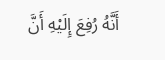أَنَّهُ رُفِعَ إِلَيْهِ أَنَّ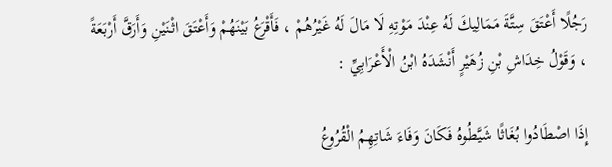رَجُلًا أَعْتَقَ سِتَّةَ مَمَالِيكَ لَهُ عِنْدَ مَوْتِهِ لَا مَالَ لَهُ غَيْرُهُمْ ، فَأَقْرَعُ بَيْنَهُمْ وَأَعْتَقَ اثْنَيْنِ وَأَرَقَّ أَرْبَعَةً ، وَقَوْلُ خِدَاشِ بْنِ زُهَيْرٍ أَنْشَدَهُ ابْنُ الْأَعْرَابِيِّ :

إِذَا اصْطَادُوا بُغَاثًا شَيَّطُوهُ فَكَانَ وَفَاءَ شَاتِهِمُ الْقُرُوعُ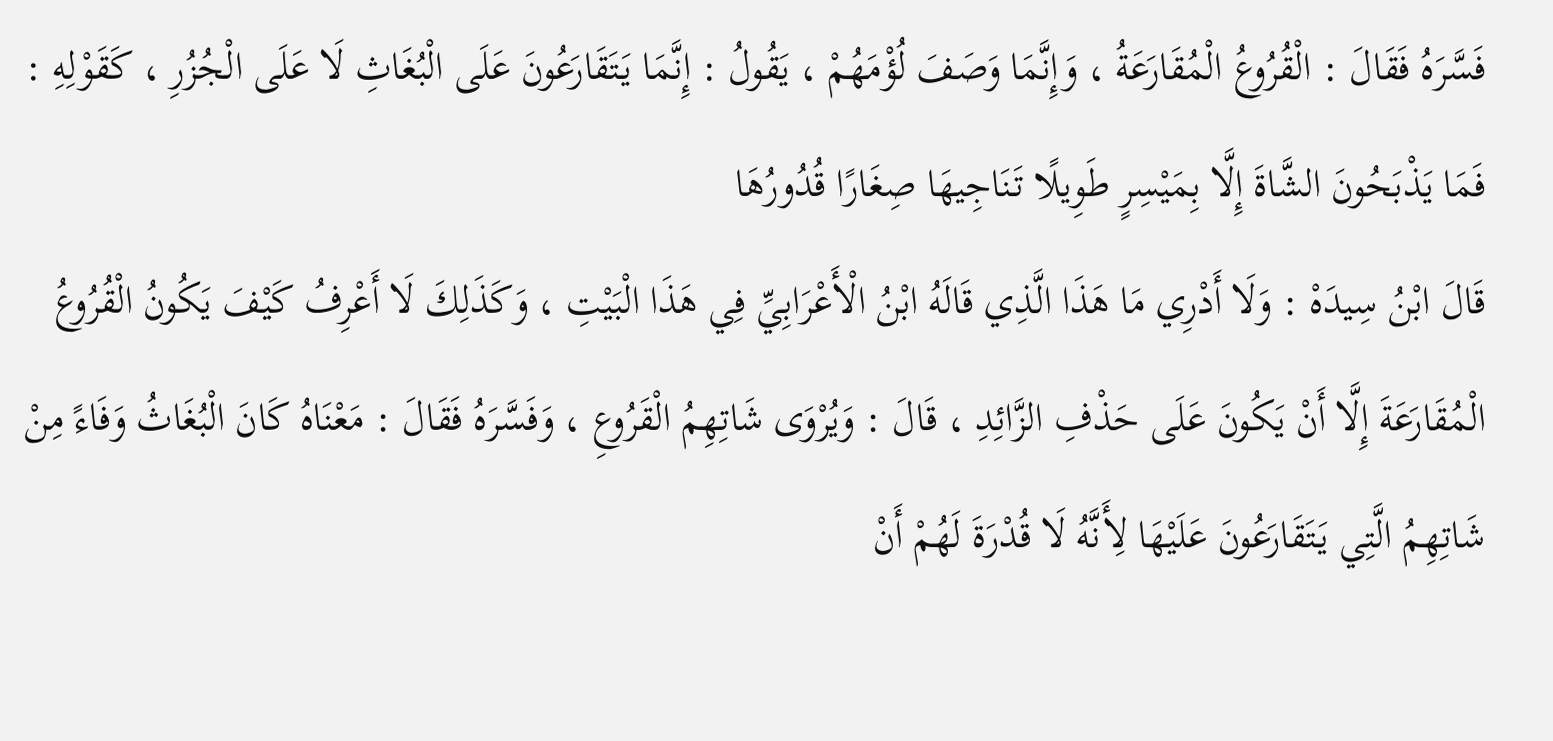فَسَّرَهُ فَقَالَ : الْقُرُوعُ الْمُقَارَعَةُ ، وَإِنَّمَا وَصَفَ لُؤْمَهُمْ ، يَقُولُ : إِنَّمَا يَتَقَارَعُونَ عَلَى الْبُغَاثِ لَا عَلَى الْجُزُرِ ، كَقَوْلِهِ :
فَمَا يَذْبَحُونَ الشَّاةَ إِلَّا بِمَيْسِرٍ طَوِيلًا تَنَاجِيهَا صِغَارًا قُدُورُهَا
قَالَ ابْنُ سِيدَهْ : وَلَا أَدْرِي مَا هَذَا الَّذِي قَالَهُ ابْنُ الْأَعْرَابِيِّ فِي هَذَا الْبَيْتِ ، وَكَذَلِكَ لَا أَعْرِفُ كَيْفَ يَكُونُ الْقُرُوعُ الْمُقَارَعَةَ إِلَّا أَنْ يَكُونَ عَلَى حَذْفِ الزَّائِدِ ، قَالَ : وَيُرْوَى شَاتِهِمُ الْقَرُوعِ ، وَفَسَّرَهُ فَقَالَ : مَعْنَاهُ كَانَ الْبُغَاثُ وَفَاءً مِنْ شَاتِهِمُ الَّتِي يَتَقَارَعُونَ عَلَيْهَا لِأَنَّهُ لَا قُدْرَةَ لَهُمْ أَنْ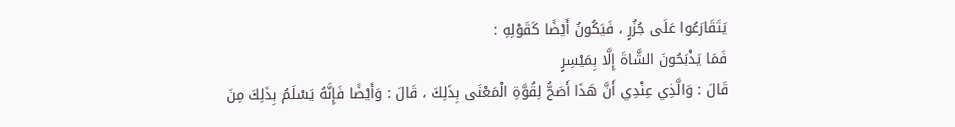يَتَقَارَعُوا عَلَى جُزُرٍ ، فَيَكُونُ أَيْضًا كَقَوْلِهِ :
فَمَا يَذْبَحُونَ الشَّاةَ إِلَّا بِمَيْسِرٍ
قَالَ : وَالَّذِي عِنْدِي أَنَّ هَذَا أَصَحُّ لِقُوَّةِ الْمَعْنَى بِذَلِكَ ، قَالَ : وَأَيْضًا فَإِنَّهُ يَسْلَمُ بِذَلِكَ مِنَ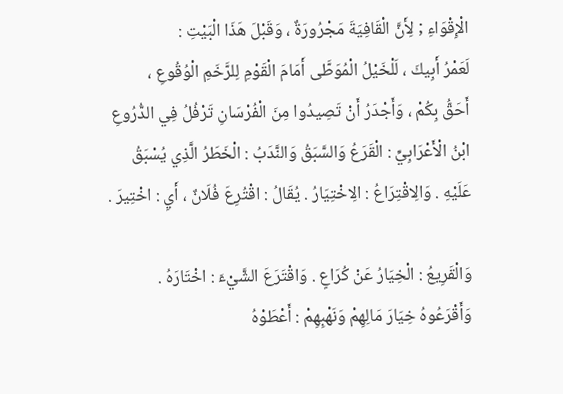الْإِقْوَاءِ ; لِأَنَّ الْقَافِيَةَ مَجْرُورَةٌ ، وَقَبْلَ هَذَا الْبَيْتِ :
لَعَمْرُ أَبِيكَ ، لَلْخَيْلُ الْمُوَطَّى أَمَامَ الْقَوْمِ لِلرَّخَمِ الْوُقُوعِ ،
أَحَقُّ بِكُمْ ، وَأَجْدَرُ أَنْ تَصِيدُوا مِنَ الْفُرْسَانِ تَرْفُلُ فِي الدُّرُوعِ
ابْنُ الْأَعْرَابِيِّ : الْقَرَعُ وَالسَّبَقُ وَالنَّدَبُ : الْخَطَرُ الَّذِي يُسْبَقُ عَلَيْهِ . وَالِاقْتِرَاعُ : الِاخْتِيَارُ . يُقَالُ : اقْتُرِعَ فُلَانٌ ، أَيِ : اخْتِيرَ .

وَالْقَرِيعُ : الْخِيَارُ عَنْ كُرَاعٍ . وَاقْتَرَعَ الشَّيْءَ : اخْتَارَهُ . وَأَقْرَعُوهُ خِيَارَ مَالِهِمْ وَنَهْبِهِمْ : أَعْطَوْهُ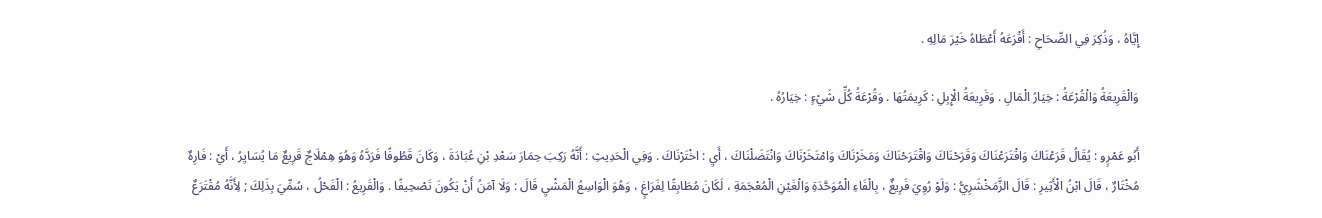إِيَّاهُ ، وَذُكِرَ فِي الصِّحَاحِ : أَقْرَعَهُ أَعْطَاهُ خَيْرَ مَالِهِ .

وَالْقَرِيعَةُ وَالْقُرْعَةُ : خِيَارُ الْمَالِ . وَقَرِيعَةُ الْإِبِلِ : كَرِيمَتُهَا . وَقُرْعَةُ كُلِّ شَيْءٍ : خِيَارُهُ .

أَبُو عَمْرٍو : يُقَالُ قَرَعْنَاكَ وَاقْتَرَعْنَاكَ وَقَرَحْنَاكَ وَاقْتَرَحْنَاكَ وَمَخَرْنَاكَ وَامْتَخَرْنَاكَ وَانْتَضَلْنَاكَ ، أَيِ : اخْتَرْنَاكَ . وَفِي الْحَدِيثِ : أَنَّهُ رَكِبَ حِمَارَ سَعْدِ بْنِ عُبَادَةَ ، وَكَانَ قَطُوفًا فَرَدَّهُ وَهُوَ هِمْلَاجٌ قَرِيعٌ مَا يُسَايِرُ ، أَيْ : فَارِهٌ مُخْتَارٌ ، قَالَ ابْنُ الْأَثِيرِ : قَالَ الزَّمَخْشَرِيُّ : وَلَوْ رُوِيَ فَرِيغٌ ، بِالْفَاءِ الْمُوَحَّدَةِ وَالْغَيْنِ الْمُعْجَمَةِ ، لَكَانَ مُطَابِقًا لِفَرَاغٍ ، وَهُوَ الْوَاسِعُ الْمَشْيِ قَالَ : وَلَا آمَنُ أَنْ يَكُونَ تَصْحِيفًا . وَالْقَرِيعُ : الْفَحْلُ ، سُمِّيَ بِذَلِكَ ; لِأَنَّهُ مُقْتَرَعٌ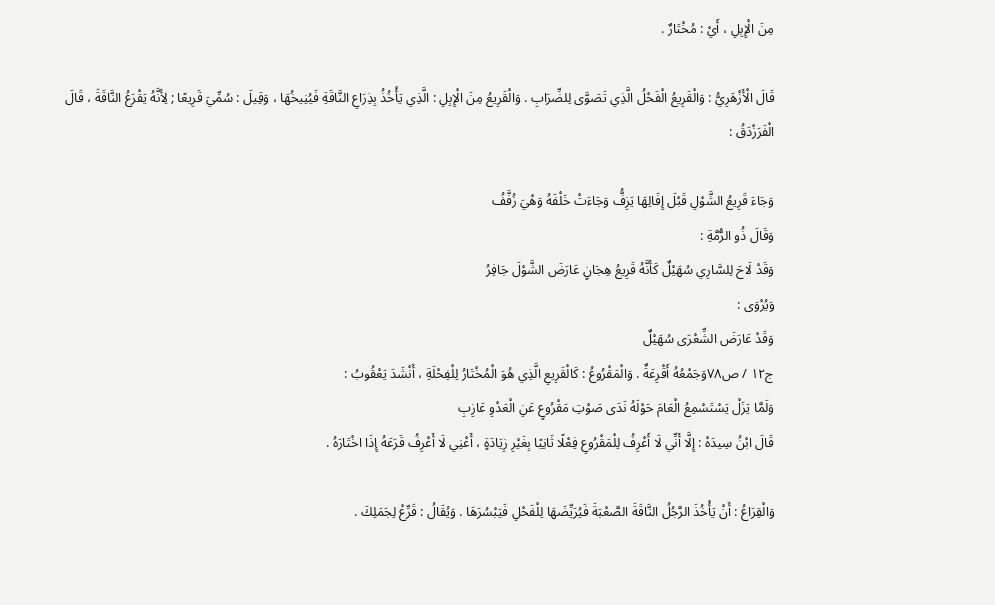مِنَ الْإِبِلِ ، أَيْ : مُخْتَارٌ .

قَالَ الْأَزْهَرِيُّ : وَالْقَرِيعُ الْفَحْلُ الَّذِي تَصَوَّى لِلضِّرَابِ . وَالْقَرِيعُ مِنَ الْإِبِلِ : الَّذِي يَأْخُذُ بِذِرَاعِ النَّاقَةِ فَيُنِيخُهَا ، وَقِيلَ : سُمِّيَ قَرِيعًا ; لِأَنَّهُ يَقْرَعُ النَّاقَةَ ، قَالَ الْفَرَزْدَقُ :

وَجَاءَ قَرِيعُ الشَّوْلِ قَبْلَ إِفَالِهَا يَزِفُّ وَجَاءَتْ خَلْفَهُ وَهْيَ زُفَّفُ
وَقَالَ ذُو الرُّمَّةِ :
وَقَدْ لَاحَ لِلسَّارِي سُهَيْلٌ كَأَنَّهُ قَرِيعُ هِجَانٍ عَارَضَ الشَّوْلَ جَافِرُ
وَيُرْوَى :
وَقَدْ عَارَضَ الشِّعْرَى سُهَيْلٌ
ج١٢ / ص٧٨وَجَمْعُهُ أَقْرِعَةٌ . وَالْمَقْرُوعُ : كَالْقَرِيعِ الَّذِي هُوَ الْمُخْتَارُ لِلْفِحْلَةِ ، أَنْشَدَ يَعْقُوبُ :
وَلَمَّا يَزَلْ يَسْتَسْمِعُ الْعَامَ حَوْلَهُ نَدَى صَوْتِ مَقْرُوعٍ عَنِ الْعَدْوِ عَازِبِ
قَالَ ابْنُ سِيدَهْ : إِلَّا أَنِّي لَا أَعْرِفُ لِلْمَقْرُوعِ فِعْلًا ثَانِيًا بِغَيْرِ زِيَادَةٍ ، أَعْنِي لَا أَعْرِفُ قَرَعَهُ إِذَا اخْتَارَهُ .

وَالْقِرَاعُ : أَنْ يَأْخُذَ الرَّجُلُ النَّاقَةَ الصَّعْبَةَ فَيُرَيِّضَهَا لِلْفَحْلِ فَيَبْسُرَهَا . وَيُقَالُ : قَرِّعْ لِجَمَلِكَ .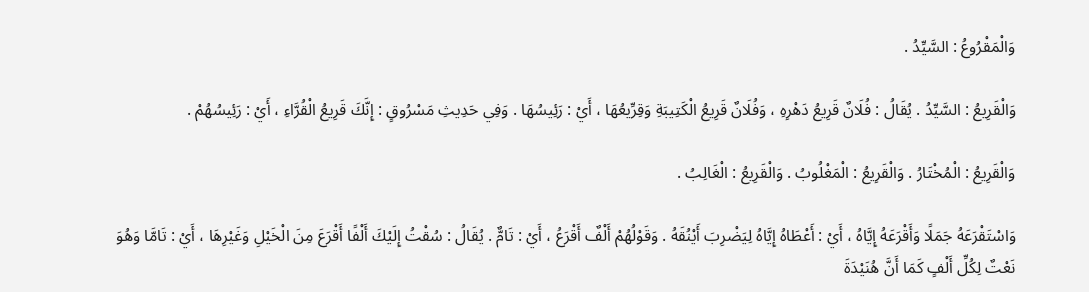وَالْمَقْرُوعُ : السَّيِّدُ .

وَالْقَرِيعُ : السَّيِّدُ . يُقَالُ : فُلَانٌ قَرِيعُ دَهْرِهِ ، وَفُلَانٌ قَرِيعُ الْكَتِيبَةِ وَقِرِّيعُهَا ، أَيْ : رَئِيسُهَا . وَفِي حَدِيثِ مَسْرُوقٍ : إِنَّكَ قَرِيعُ الْقُرَّاءِ ، أَيْ : رَئِيسُهُمْ .

وَالْقَرِيعُ : الْمُخْتَارُ . وَالْقَرِيعُ : الْمَغْلُوبُ . وَالْقَرِيعُ : الْغَالِبُ .

وَاسْتَقْرَعَهُ جَمَلًا وَأَقْرَعَهُ إِيَّاهُ ، أَيْ : أَعْطَاهُ إِيَّاهُ لِيَضْرِبَ أَيْنُقَهُ . وَقَوْلُهُمْ أَلْفٌ أَقْرَعُ ، أَيْ : تَامٌّ . يُقَالُ : سُقْتُ إِلَيْكَ أَلْفًا أَقْرَعَ مِنَ الْخَيْلِ وَغَيْرِهَا ، أَيْ : تَامَّا وَهُوَ نَعْتٌ لِكُلِّ أَلْفٍ كَمَا أَنَّ هُنَيْدَةَ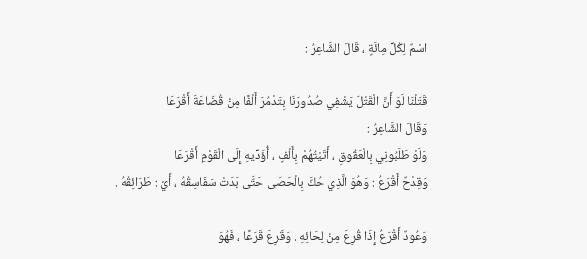اسْمٌ لِكُلِّ مِائَةٍ ، قَالَ الشَّاعِرُ :

قَتَلْنَا لَوَ أَنَّ الْقَتْلَ يَشْفِي صُدُورَنَا بِتَدْمُرَ أَلْفًا مِنْ قُضَاعَةَ أَقْرَعَا
وَقَالَ الشَّاعِرُ :
وَلَوْ طَلَبُونِي بِالْعَقُوقِ ، أَتَيْتُهُمْ بِأَلْفٍ ، أُؤَدِّيهِ إِلَى الْقَوْمِ أَقْرَعَا
وَقِدْحٌ أَقْرَعُ : وَهُوَ الَّذِي حُكَّ بِالْحَصَى حَتَّى بَدَتْ سَفَاسِقُهُ ، أَيْ : طَرَائِقُهُ .

وَعُودٌ أَقْرَعُ إِذَا قُرِعَ مِنْ لِحَائِهِ . وَقَرِعَ قَرَعًا ، فَهُوَ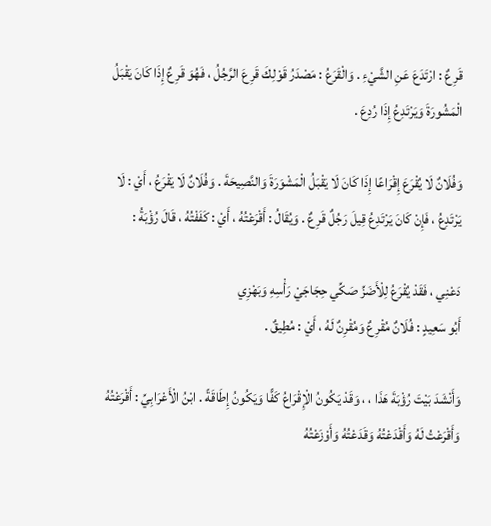قَرِعٌ : ارْتَدَعَ عَنِ الشَّيْءِ . وَالْقَرَعُ : مَصْدَرُ قَوْلِكَ قَرِعَ الرَّجُلُ ، فَهُوَ قَرِعٌ إِذَا كَانَ يَقْبَلُ الْمَشُورَةَ وَيَرْتَدِعُ إِذَا رُدِعَ .

وَفُلَانٌ لَا يُقْرَعَ إِقْرَاعًا إِذَا كَانَ لَا يَقْبَلُ الْمَشْوَرَةَ وَالنَّصِيحَةَ . وَفُلَانٌ لَا يَقْرَعُ ، أَيْ : لَا يَرْتَدِعُ ، فَإِنْ كَانَ يَرْتَدِعُ قِيلَ رَجُلٌ قَرِعٌ . وَيُقَالُ : أَقْرَعْتُهُ ، أَيْ : كَفَفْتُهُ ، قَالَ رُؤْبَةُ :

دَعْنِي ، فَقَدْ يُقْرَعُ لِلْأَضَزِّ صَكِّي حِجَاجَيْ رَأْسِهِ وَبَهْزِي
أَبُو سَعِيدٍ : فُلَانٌ مُقْرِعٌ وَمُقْرِنٌ لَهُ ، أَيْ : مُطِيقٌ .

وَأَنْشَدَ بَيْتَ رُؤْبَةَ هَذَا ، ، وَقَدْ يَكُونُ الْإِقْرَاعُ كَفًّا وَيَكُونُ إِطَاقَةً . ابْنُ الْأَعْرَابِيِّ : أَقْرَعْتُهُ وَأَقْرَعْتُ لَهُ وَأَقْدَعْتُهُ وَقَدَعْتُهُ وَأَوْزَعْتُهُ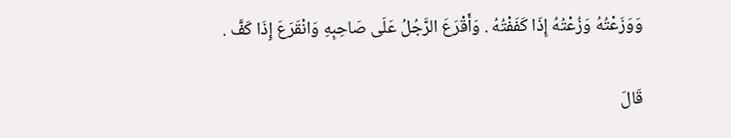وَوَزَعْتُهُ وَزُعْتُهُ إِذَا كَفَفْتُهُ . وَأَقْرَعَ الرَّجُلُ عَلَى صَاحِبِهِ وَانْقَرَعَ إِذَا كَفَّ .

قَالَ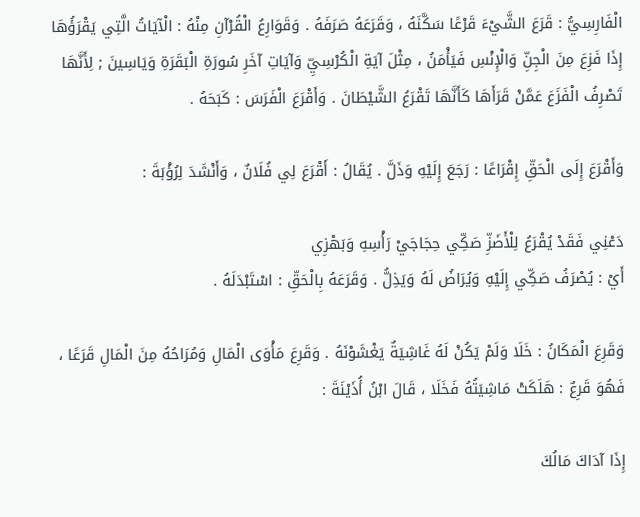الْفَارِسِيُّ : قَرَعَ الشَّيْءَ قَرْعًا سَكَّنَهُ ، وَقَرَعَهُ صَرَفَهُ . وَقَوَارِعُ الْقُرْآنِ مِنْهُ : الْآيَاتُ الَّتِي يَقْرَؤُهَا إِذَا فَزِعَ مِنَ الْجِنِّ وَالْإِنْسِ فَيَأْمَنُ ، مِثْلَ آيَةِ الْكُرْسِيِّ وَآيَاتِ آخَرِ سُورَةِ الْبَقَرَةِ وَيَاسِينَ ; لِأَنَّهَا تَصْرِفُ الْفَزَعَ عَمَّنْ قَرَأَهَا كَأَنَّهَا تَقْرَعُ الشَّيْطَانَ . وَأَقْرَعَ الْفَرَسَ : كَبَحَهُ .

وَأَقْرَعَ إِلَى الْحَقِّ إِقْرَاعًا : رَجَعَ إِلَيْهِ وَذَلَّ . يُقَالُ : أَقْرَعَ لِي فُلَانٌ ، وَأَنْشَدَ لِرُؤْبَةَ :

دَعْنِي فَقَدْ يُقْرَعُ لِلْأَضَزِّ صَكِّي حِجَاجَيْ رَأْسِهِ وَبَهْزِي
أَيْ : يُصْرَفُ صَكِّي إِلَيْهِ وَيُرَاضُ لَهُ وَيَذِلُّ . وَقَرَعَهُ بِالْحَقِّ : اسْتَبْدَلَهُ .

وَقَرِعَ الْمَكَانُ : خَلَا وَلَمْ يَكُنْ لَهُ غَاشِيَةٌ يَغْشَوْنَهُ . وَقَرِعَ مَأْوَى الْمَالِ وَمُرَاحُهُ مِنَ الْمَالِ قَرَعًا ، فَهُوَ قَرِعٌ : هَلَكَتْ مَاشِيَتُهُ فَخَلَا ، قَالَ ابْنُ أُذَيْنَةَ :

إِذَا آدَاكَ مَالُكَ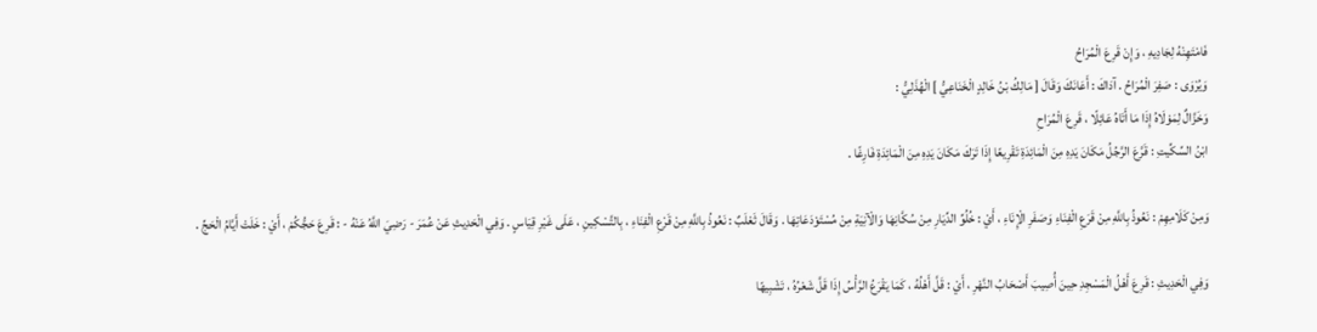فَامْتَهِنْهُ لِجَادِيهِ ، وَإِنْ قَرِعَ الْمُرَاحُ
وَيُرْوَى : صَفِرَ الْمُرَاحُ . آدَاكَ : أَعَانَكَ وَقَالَ [ مَالِكُ بْنُ خَالِدٍ الْخَنَاعِيُّ ] الْهُذَلِيُّ :
وَخَزَّالٌ لِمَوْلَاهُ إِذَا مَا أَتَاهُ عَائِلًا ، قَرِعَ الْمُرَاحِ
ابْنُ السِّكِّيتِ : قَرَّعَ الرَّجُلُ مَكَانَ يَدِهِ مِنَ الْمَائِدَةِ تَقْرِيعًا إِذَا تَرَكَ مَكَانَ يَدِهِ مِنَ الْمَائِدَةِ فَارِغًا .

وَمِنْ كَلَامِهِمْ : نَعُوذُ بِاللَّهِ مِنْ قَرَعِ الْفِنَاءِ وَصَفَرِ الْإِنَاءِ ، أَيْ : خُلُوِّ الدِّيَارِ مِنْ سُكَّانِهَا وَالْآنِيَةِ مِنْ مُسْتَوْدَعَاتِهَا . وَقَالَ ثَعْلَبٌ : نَعُوذُ بِاللَّهِ مِنْ قَرْعِ الْفِنَاءِ ، بِالتَّسْكِينِ ، عَلَى غَيْرِ قِيَاسٍ . وَفِي الْحَدِيثِ عَنْ عُمَرَ - رَضِيَ اللَّهُ عَنْهُ - : قَرِعَ حَجُّكُمْ ، أَيْ : خَلَتْ أَيَّامُ الْحَجِّ .

وَفِي الْحَدِيثِ : قَرِعَ أَهْلُ الْمَسْجِدِ حِينَ أُصِيبَ أَصْحَابُ النَّهْرِ ، أَيْ : قَلَّ أَهْلُهُ ، كَمَا يَقْرَعُ الرَّأْسُ إِذَا قَلَّ شَعْرُهُ ، تَشْبِيهًا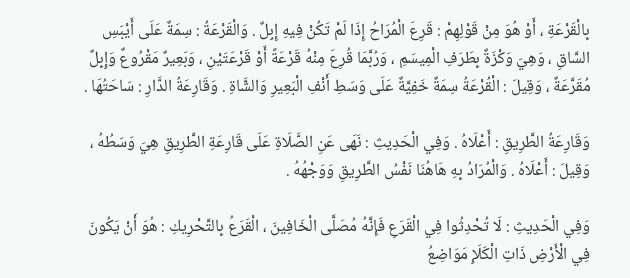بِالْقَرْعَةِ ، أَوْ هُوَ مِنْ قَوْلِهِمْ : قَرِعَ الْمُرَاحُ إِذَا لَمْ تَكُنْ فِيهِ إِبِلٌ . وَالْقَرْعَةُ : سِمَةٌ عَلَى أَيْبَسِ السَّاقِ ، وَهِيَ وَكْزَةٌ بِطَرَفِ الْمِيسَمِ ، وَرُبَّمَا قُرِعَ مِنْهُ قَرْعَةً أَوْ قَرْعَتَيْنِ ، وَبَعِيرٌ مَقْرُوعٌ وَإِبِلٌ مُقَرَّعَةٌ ، وَقِيلَ : الْقُرْعَةُ سِمَةٌ خَفِيَّةٌ عَلَى وَسَطِ أَنْفِ الْبَعِيرِ وَالشَّاةِ . وَقَارِعَةُ الدَّارِ : سَاحَتُهَا .

وَقَارِعَةُ الطَّرِيقِ : أَعْلَاهُ . وَفِي الْحَدِيثِ : نَهَى عَنِ الصَّلَاةِ عَلَى قَارِعَةِ الطَّرِيقِ هِيَ وَسَطُهُ ، وَقِيلَ : أَعْلَاهُ . وَالْمُرَادُ بِهِ هَاهُنَا نَفْسُ الطَّرِيقِ وَوَجْهُهُ .

وَفِي الْحَدِيثِ : لَا تُحْدِثُوا فِي الْقَرَعِ فَإِنَّهُ مُصَلَّى الْخَافِينَ ، الْقَرَعُ بِالتَّحْرِيكِ : هُوَ أَنْ يَكُونَ فِي الْأَرْضِ ذَاتِ الْكَلَإِ مَوَاضِعُ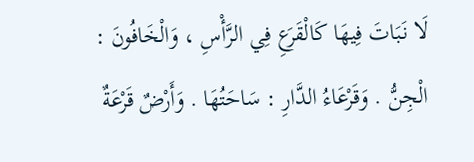لَا نَبَاتَ فِيهَا كَالْقَرَعِ فِي الرَّأْسِ ، وَالْخَافُونَ : الْجِنُّ . وَقَرْعَاءُ الدَّارِ : سَاحَتُهَا . وَأَرْضٌ قَرْعَةٌ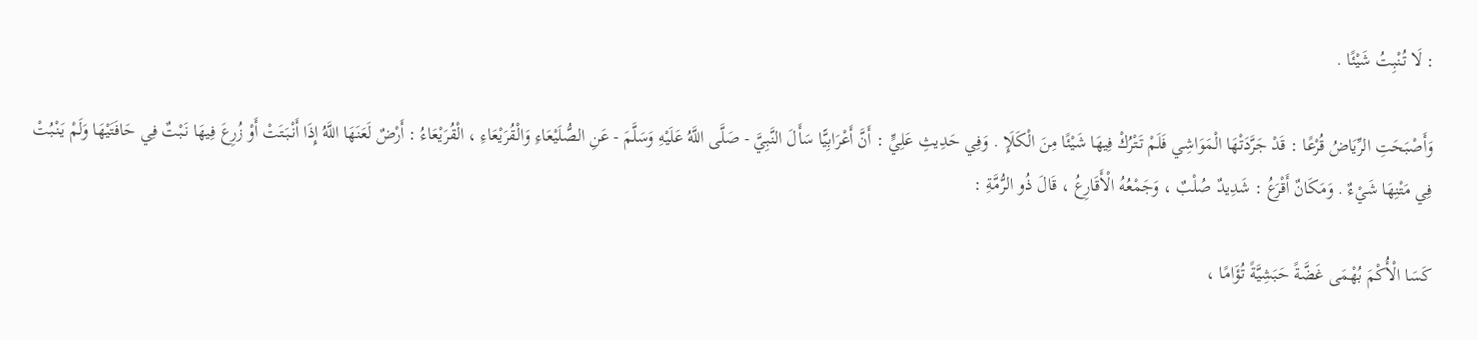: لَا تُنْبِتُ شَيْئًا .

وَأَصْبَحَتِ الرِّيَاضُ قُرْعًا : قَدْ جَرَّدَتْهَا الْمَوَاشِي فَلَمْ تَتْرُكْ فِيهَا شَيْئًا مِنَ الْكَلَإِ . وَفِي حَدِيثِ عَلِيٍّ : أَنَّ أَعْرَابِيًّا سَأَلَ النَّبِيَّ - صَلَّى اللَّهُ عَلَيْهِ وَسَلَّمَ - عَنِ الصُّلَيْعَاءِ وَالْقُرَيْعَاءِ ، الْقُرَيْعَاءُ : أَرْضٌ لَعَنَهَا اللَّهُ إِذَا أَنْبَتَتْ أَوْ زُرِعَ فِيهَا نَبْتٌ فِي حَافَتَيْهَا وَلَمْ يَنْبُتْ فِي مَتْنِهَا شَيْءٌ . وَمَكَانٌ أَقْرَعُ : شَدِيدٌ صُلْبٌ ، وَجَمْعُهُ الْأَقَارِعُ ، قَالَ ذُو الرُّمَّةِ :

كَسَا الْأُكْمَ بُهْمَى غَضَّةً حَبَشِيَّةً تُؤَامًا ،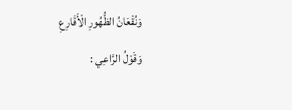وَنُقْعَانُ الظُّهُورِ الْأَقَارِعِ
وَقَوْلُ الرَّاعِي :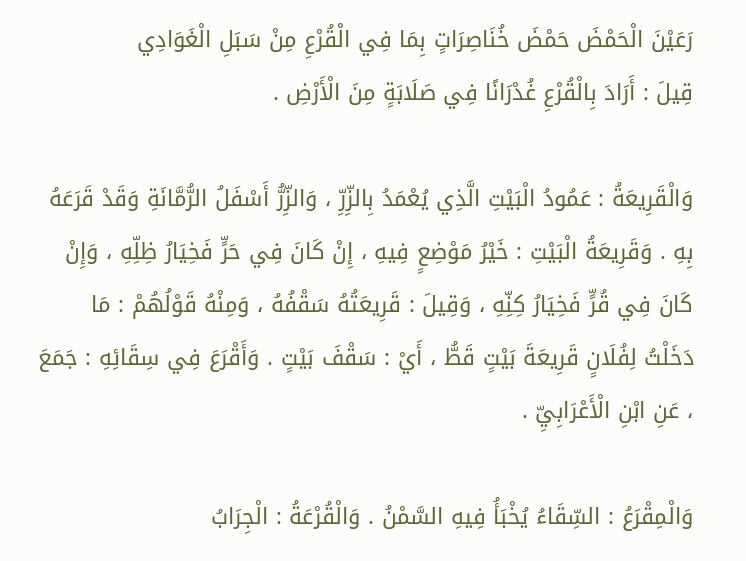رَعَيْنَ الْحَمْضَ حَمْضَ خُنَاصِرَاتٍ بِمَا فِي الْقُرْعِ مِنْ سَبَلِ الْغَوَادِي
قِيلَ : أَرَادَ بِالْقُرْعِ غُدْرَانًا فِي صَلَابَةٍ مِنَ الْأَرْضِ .

وَالْقَرِيعَةُ : عَمُودُ الْبَيْتِ الَّذِي يُعْمَدُ بِالزِّرِّ ، وَالزِّرُّ أَسْفَلُ الرُّمَّانَةِ وَقَدْ قَرَعَهُ بِهِ . وَقَرِيعَةُ الْبَيْتِ : خَيْرُ مَوْضِعٍ فِيهِ ، إِنْ كَانَ فِي حَرٍّ فَخِيَارُ ظِلِّهِ ، وَإِنْ كَانَ فِي قُرٍّ فَخِيَارُ كِنِّهِ ، وَقِيلَ : قَرِيعَتُهُ سَقْفُهُ ، وَمِنْهُ قَوْلُهُمْ : مَا دَخَلْتُ لِفُلَانٍ قَرِيعَةَ بَيْتٍ قَطُّ ، أَيْ : سَقْفَ بَيْتٍ . وَأَقْرَعَ فِي سِقَائِهِ : جَمَعَ ، عَنِ ابْنِ الْأَعْرَابِيِّ .

وَالْمِقْرَعُ : السِّقَاءُ يُخْبَأُ فِيهِ السَّمْنُ . وَالْقُرْعَةُ : الْجِرَابُ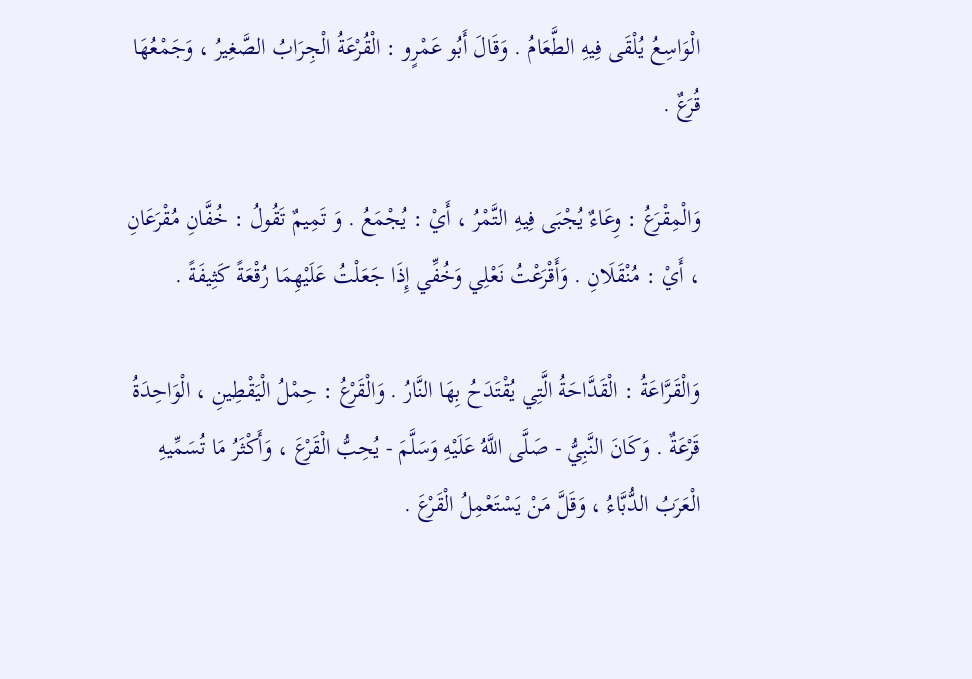الْوَاسِعُ يُلْقَى فِيهِ الطَّعَامُ . وَقَالَ أَبُو عَمْرٍو : الْقُرْعَةُ الْجِرَابُ الصَّغِيرُ ، وَجَمْعُهَا قُرَعٌ .

وَالْمِقْرَعُ : وِعَاءٌ يُجْبَى فِيهِ التَّمْرُ ، أَيْ : يُجْمَعُ . وَ تَمِيمٌ تَقُولُ : خُفَّانِ مُقْرَعَانِ ، أَيْ : مُنْقَلَانِ . وَأَقْرَعْتُ نَعْلِي وَخُفِّي إِذَا جَعَلْتُ عَلَيْهِمَا رُقْعَةً كَثِيفَةً .

وَالْقَرَّاعَةُ : الْقَدَّاحَةُ الَّتِي يُقْتَدَحُ بِهَا النَّارُ . وَالْقَرْعُ : حِمْلُ الْيَقْطِينِ ، الْوَاحِدَةُ قَرْعَةٌ . وَكَانَ النَّبِيُّ - صَلَّى اللَّهُ عَلَيْهِ وَسَلَّمَ - يُحِبُّ الْقَرْعَ ، وَأَكْثَرُ مَا تُسَمِّيهِ الْعَرَبُ الدُّبَّاءُ ، وَقَلَّ مَنْ يَسْتَعْمِلُ الْقَرْعَ .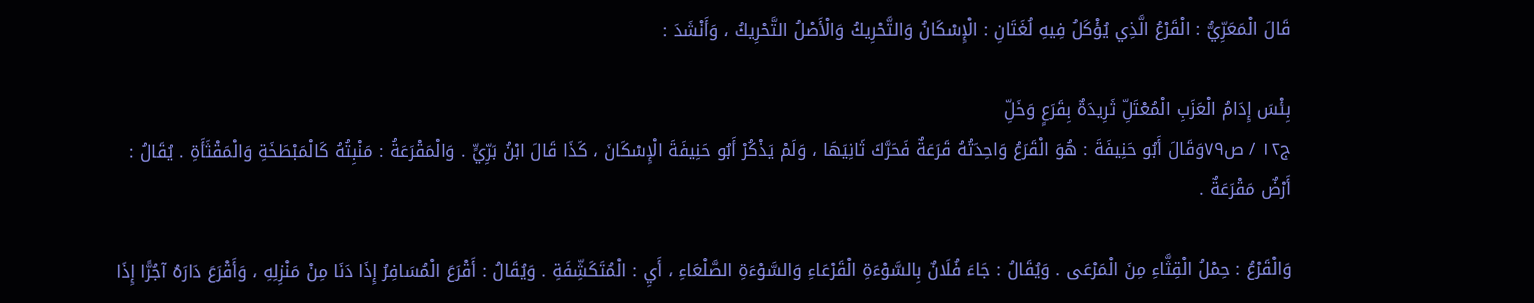قَالَ الْمَعَرِّيُّ : الْقَرْعُ الَّذِي يُؤْكَلُ فِيهِ لُغَتَانِ : الْإِسْكَانُ وَالتَّحْرِيكُ وَالْأَصْلُ التَّحْرِيكُ ، وَأَنْشَدَ :

بِئْسَ إِدَامُ الْعَزَبِ الْمُعْتَلِّ ثَرِيدَةٌ بِقَرَعٍ وَخَلِّ
ج١٢ / ص٧٩وَقَالَ أَبُو حَنِيفَةَ : هُوَ الْقَرَعُ وَاحِدَتُهُ قَرَعَةٌ فَحَرَّكَ ثَانِيَهَا ، وَلَمْ يَذْكُرْ أَبُو حَنِيفَةَ الْإِسْكَانَ ، كَذَا قَالَ ابْنُ بَرِّيٍّ . وَالْمَقْرَعَةُ : مَنْبِتُهُ كَالْمَبْطَخَةِ وَالْمَقْثَأَةِ . يُقَالُ : أَرْضٌ مَقْرَعَةٌ .

وَالْقَرْعُ : حِمْلُ الْقِثَّاءِ مِنَ الْمَرْعَى . وَيُقَالُ : جَاءَ فُلَانٌ بِالسَّوْءَةِ الْقَرْعَاءِ وَالسَّوْءَةِ الصَّلْعَاءِ ، أَيِ : الْمُتَكَشِّفَةِ . وَيُقَالُ : أَقْرَعَ الْمُسَافِرُ إِذَا دَنَا مِنْ مَنْزِلِهِ ، وَأَقْرَعَ دَارَهُ آجُرًّا إِذَا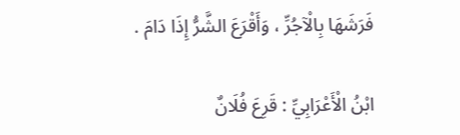فَرَشَهَا بِالْآجُرِّ ، وَأَقْرَعَ الشَّرُّ إِذَا دَامَ .

ابْنُ الْأَعْرَابِيِّ : قَرِعَ فُلَانٌ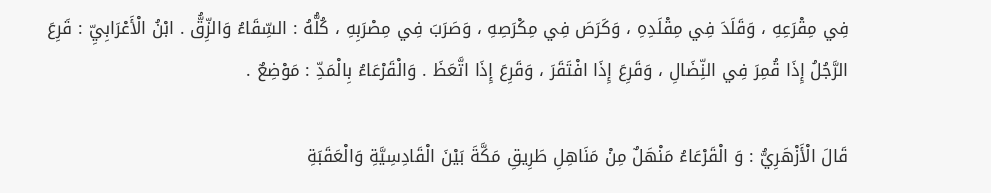فِي مِقْرَعِهِ ، وَقَلَدَ فِي مِقْلَدِهِ ، وَكَرَصَ فِي مِكْرَصِهِ ، وَصَرَبَ فِي مِصْرَبِهِ ، كُلُّهُ : السِّقَاءُ وَالزِّقُّ . ابْنُ الْأَعْرَابِيِّ : قَرِعَ الرَّجُلُ إِذَا قُمِرَ فِي النِّضَالِ ، وَقَرِعَ إِذَا افْتَقَرَ ، وَقَرِعَ إِذَا اتَّعَظَ . وَالْقَرْعَاءُ بِالْمَدِّ : مَوْضِعٌ .

قَالَ الْأَزْهَرِيُّ : وَ الْقَرْعَاءُ مَنْهَلٌ مِنْ مَنَاهِلِ طَرِيقِ مَكَّةَ بَيْنَ الْقَادِسِيَّةِ وَالْعَقَبَةِ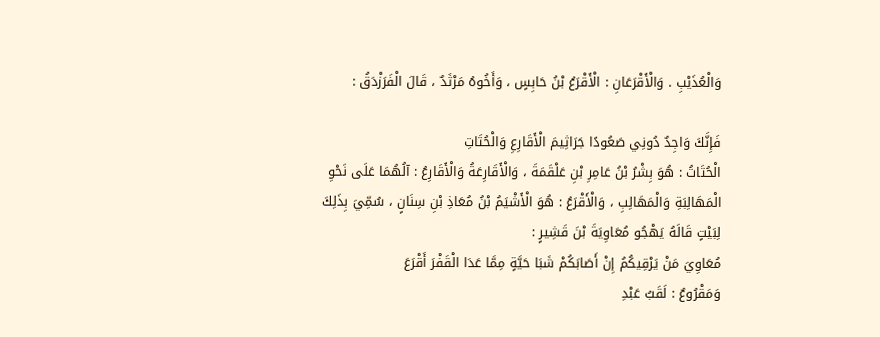وَالْعُذَيْبِ . وَالْأَقْرَعَانِ : الْأَقْرَعُ بْنُ حَابِسٍ ، وَأَخُوهُ مَرْثَدٌ ، قَالَ الْفَرَزْدَقُ :

فَإِنَّكَ وَاجِدٌ دُونِي صَعُودًا جَرَاثِيمَ الْأَقَارِعِ وَالْحُتَاتِ
الْحُتَاتُ : هُوَ بِشْرُ بْنُ عَامِرِ بْنِ عَلْقَمَةَ ، وَالْأَقَارِعَةُ وَالْأَقَارِعُ : آلُهُمَا عَلَى نَحْوِ الْمَهَالِبَةِ وَالْمَهَالِبِ ، وَالْأَقْرَعُ : هُوَ الْأَشْيَمُ بْنُ مُعَاذِ بْنِ سِنَانٍ ، سُمِّيَ بِذَلِكَ لِبَيْتٍ قَالَهُ يَهْجُو مُعَاوِيَةَ بْنَ قَشِيرٍ :
مُعَاوِيَ مَنْ يَرْقِيكُمُ إِنْ أَصَابَكُمْ شَبَا حَيَّةٍ مِمَّا عَدَا الْقَفْرَ أَقْرَعَ
وَمَقْرُوعٌ : لَقَبُ عَبْدِ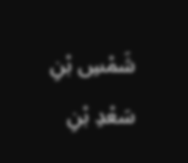شَمْسِ بْنِ سَعْدِ بْنِ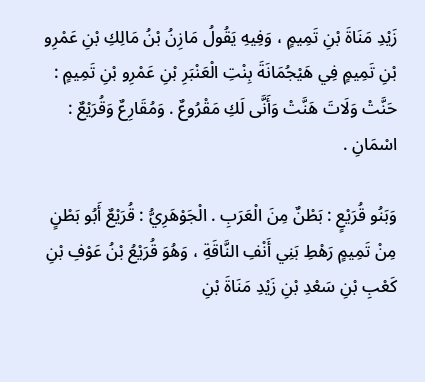زَيْدِ مَنَاةَ بْنِ تَمِيمٍ ، وَفِيهِ يَقُولُ مَازِنُ بْنُ مَالِكِ بْنِ عَمْرِو بْنِ تَمِيمٍ فِي هَيْجُمَانَةَ بِنْتِ الْعَنْبَرِ بْنِ عَمْرِو بْنِ تَمِيمٍ : حَنَّتْ وَلَاتَ هَنَّتْ وَأَنَّى لَكِ مَقْرُوعٌ . وَمُقَارِعٌ وَقُرَيْعٌ : اسْمَانِ .

وَبَنُو قُرَيْعٍ : بَطْنٌ مِنَ الْعَرَبِ . الْجَوْهَرِيُّ : قُرَيْعٌ أَبُو بَطْنٍ مِنْ تَمِيمٍ رَهْطِ بَنِي أَنْفِ النَّاقَةِ ، وَهُوَ قُرَيْعُ بْنُ عَوْفِ بْنِ كَعْبِ بْنِ سَعْدِ بْنِ زَيْدِ مَنَاةَ بْنِ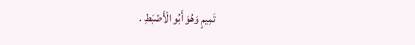تَمِيمٍ وَهُوَ أَبُو الْأَضْبَطِ .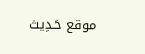موقع حَـدِيث